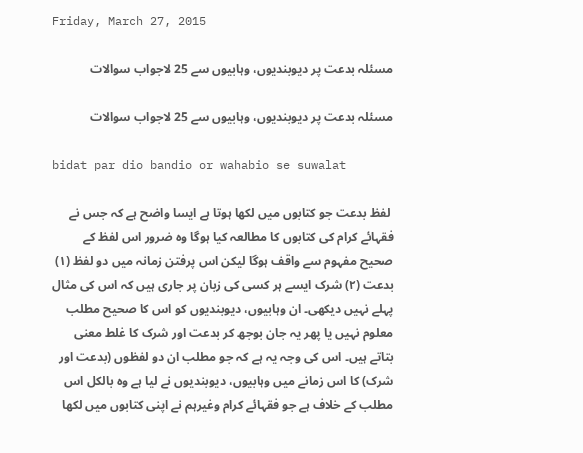Friday, March 27, 2015

مسئلہ بدعت پر دیوبندیوں، وہابیوں سے 25 لاجواب سوالات

مسئلہ بدعت پر دیوبندیوں، وہابیوں سے 25 لاجواب سوالات

bidat par dio bandio or wahabio se suwalat

 لفظ بدعت جو کتابوں میں لکھا ہوتا ہے ایسا واضح ہے کہ جس نے فقہائے کرام کی کتابوں کا مطالعہ کیا ہوگا وہ ضرور اس لفظ کے صحیح مفہوم سے واقف ہوگا لیکن اس پرفتن زمانہ میں دو لفظ (۱) بدعت (۲) شرک ایسے ہر کسی کی زبان پر جاری ہیں کہ اس کی مثال پہلے نہیں دیکھی۔ ان وہابیوں، دیوبندیوں کو اس کا صحیح مطلب معلوم نہیں یا پھر یہ جان بوجھ کر بدعت اور شرک کا غلط معنی بتاتے ہیں۔ اس کی وجہ یہ ہے کہ جو مطلب ان دو لفظوں (بدعت اور شرک) کا اس زمانے میں وہابیوں، دیوبندیوں نے لیا ہے وہ بالکل اس مطلب کے خلاف ہے جو فقہائے کرام وغیرہم نے اپنی کتابوں میں لکھا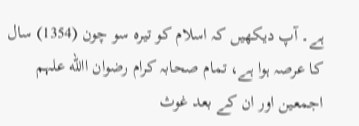ہے۔ آپ دیکھیں کہ اسلام کو تیرہ سو چون (1354) سال کا عرصہ ہوا ہے، تمام صحابہ کرام رضوان االله علہم اجمعین اور ان کے بعد غوث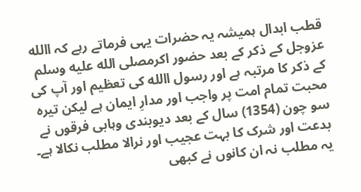قطب ابدال ہمیشہ یہ حضرات یہی فرماتے رہے کہ االله عزوجل کے ذکر کے بعد حضور اکرمصلى الله عليه وسلم کے ذکر کا مرتبہ ہے اور رسول االله کی تعظیم اور آپ کی محبت تمام امت پر واجب اور مدارِ ایمان ہے لیکن تیرہ سو چون (1354) سال کے بعد دیوبندی وہابی فرقوں نے بدعت اور شرک کا بہت عجیب اور نرالا مطلب نکالا ہے۔ یہ مطلب نہ ان کانوں نے کبھی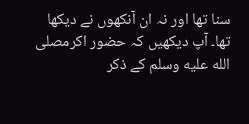سنا تھا اور نہ ان آنکھوں نے دیکھا تھا۔ آپ دیکھیں کہ حضور اکرمصلى الله عليه وسلم کے ذکر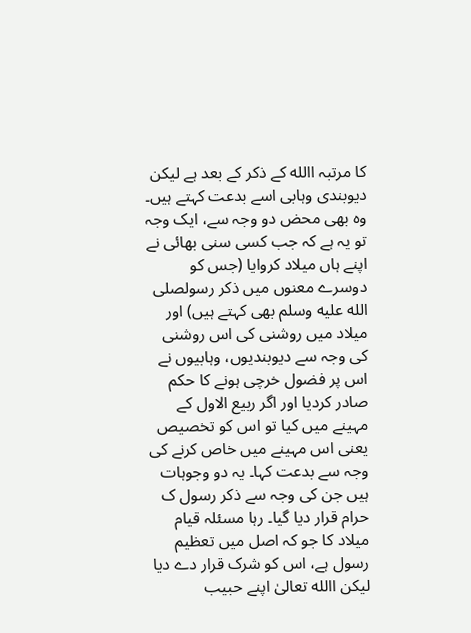کا مرتبہ االله کے ذکر کے بعد ہے لیکن دیوبندی وہابی اسے بدعت کہتے ہیں۔ وہ بھی محض دو وجہ سے، ایک وجہ تو یہ ہے کہ جب کسی سنی بھائی نے اپنے ہاں میلاد کروایا (جس کو دوسرے معنوں میں ذکر رسولصلى الله عليه وسلم بھی کہتے ہیں) اور میلاد میں روشنی کی اس روشنی کی وجہ سے دیوبندیوں، وہابیوں نے اس پر فضول خرچی ہونے کا حکم صادر کردیا اور اگر ربیع الاول کے مہینے میں کیا تو اس کو تخصیص یعنی اس مہینے میں خاص کرنے کی وجہ سے بدعت کہا۔ یہ دو وجوہات ہیں جن کی وجہ سے ذکر رسول ک حرام قرار دیا گیا۔ رہا مسئلہ قیام میلاد کا جو کہ اصل میں تعظیم رسول ہے، اس کو شرک قرار دے دیا لیکن االله تعالیٰ اپنے حبیب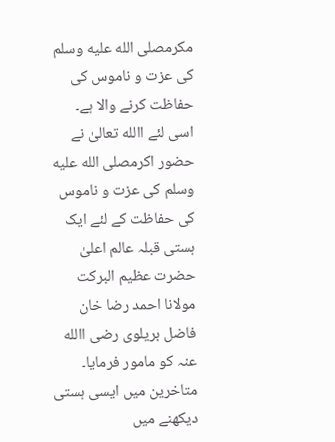مکرمصلى الله عليه وسلم کی عزت و ناموس کی حفاظت کرنے والا ہے۔ اسی لئے االله تعالیٰ نے حضور اکرمصلى الله عليه وسلم کی عزت و ناموس کی حفاظت کے لئے ایک ہستی قبلہ عالم اعلیٰ حضرت عظیم البرکت مولانا احمد رضا خان فاضل بریلوی رضی االله عنہ کو مامور فرمایا۔ متاخرین میں ایسی ہستی دیکھنے میں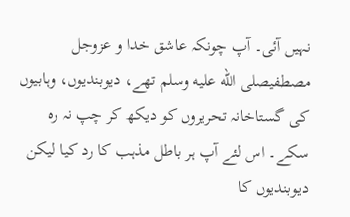نہیں آئی۔ آپ چونکہ عاشق خدا و عزوجل مصطفیصلى الله عليه وسلم تھے، دیوبندیوں، وہابیوں کی گستاخانہ تحریروں کو دیکھ کر چپ نہ رہ سکے۔ اس لئے آپ ہر باطل مذہب کا رد کیا لیکن دیوبندیوں کا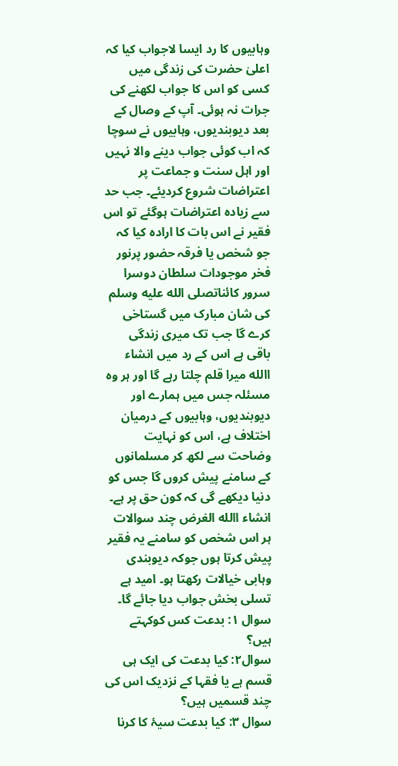وہابیوں کا رد ایسا لاجواب کیا کہ اعلیٰ حضرت کی زندگی میں کسی کو اس کا جواب لکھنے کی جرات نہ ہوئی۔ آپ کے وصال کے بعد دیوبندیوں، وہابیوں نے سوچا کہ اب کوئی جواب دینے والا نہیں اور اہل سنت و جماعت پر اعتراضات شروع کردیئے۔ جب حد سے زیادہ اعتراضات ہوگئے تو اس فقیر نے اس بات کا ارادہ کیا کہ جو شخص یا فرقہ حضور پرنور فخر موجودات سلطان دوسرا سرور کائناتصلى الله عليه وسلم کی شان مبارک میں گستاخی کرے گا جب تک میری زندگی باقی ہے اس کے رد میں انشاء االله میرا قلم چلتا رہے گا اور ہر وہ مسئلہ جس میں ہمارے اور دیوبندیوں، وہابیوں کے درمیان اختلاف ہے، اس کو نہایت وضاحت سے لکھ کر مسلمانوں کے سامنے پیش کروں گا جس کو دنیا دیکھے گی کہ کون حق پر ہے۔ انشاء االله الغرض چند سوالات ہر اس شخص کو سامنے یہ فقیر پیش کرتا ہوں جوکہ دیوبندی وہابی خیالات رکھتا ہو۔ امید ہے تسلی بخش جواب دیا جائے گا۔
سوال ۱: بدعت کس کوکہتے ہیں؟
سوال۲: کیا بدعت کی ایک ہی قسم ہے یا فقہا کے نزدیک اس کی چند قسمیں ہیں؟
سوال ۳: کیا بدعت سیۂ کا کرنا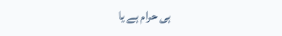ہی حرام ہے یا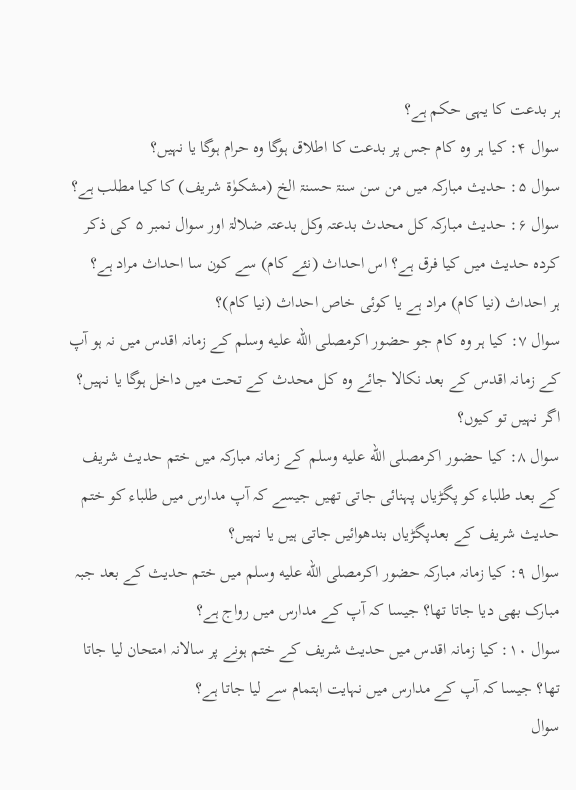ہر بدعت کا یہی حکم ہے؟
سوال ۴: کیا ہر وہ کام جس پر بدعت کا اطلاق ہوگا وہ حرام ہوگا یا نہیں؟
سوال ۵: حدیث مبارکہ میں من سن سنۃ حسنۃ الخ (مشکوٰۃ شریف) کا کیا مطلب ہے؟
سوال ۶: حدیث مبارکہ کل محدث بدعتہ وکل بدعتہ ضلالۃ اور سوال نمبر ۵ کی ذکر کردہ حدیث میں کیا فرق ہے؟ اس احداث (نئے کام) سے کون سا احداث مراد ہے؟
ہر احداث (نیا کام) مراد ہے یا کوئی خاص احداث (نیا کام)؟
سوال ۷: کیا ہر وہ کام جو حضور اکرمصلى الله عليه وسلم کے زمانہ اقدس میں نہ ہو آپ کے زمانہ اقدس کے بعد نکالا جائے وہ کل محدث کے تحت میں داخل ہوگا یا نہیں؟ اگر نہیں تو کیوں؟
سوال ۸: کیا حضور اکرمصلى الله عليه وسلم کے زمانہ مبارکہ میں ختم حدیث شریف کے بعد طلباء کو پگڑیاں پہنائی جاتی تھیں جیسے کہ آپ مدارس میں طلباء کو ختم حدیث شریف کے بعدپگڑیاں بندھوائیں جاتی ہیں یا نہیں؟
سوال ۹: کیا زمانہ مبارکہ حضور اکرمصلى الله عليه وسلم میں ختم حدیث کے بعد جبہ مبارک بھی دیا جاتا تھا؟ جیسا کہ آپ کے مدارس میں رواج ہے؟
سوال ۱۰: کیا زمانہ اقدس میں حدیث شریف کے ختم ہونے پر سالانہ امتحان لیا جاتا تھا؟ جیسا کہ آپ کے مدارس میں نہایت اہتمام سے لیا جاتا ہے؟
سوال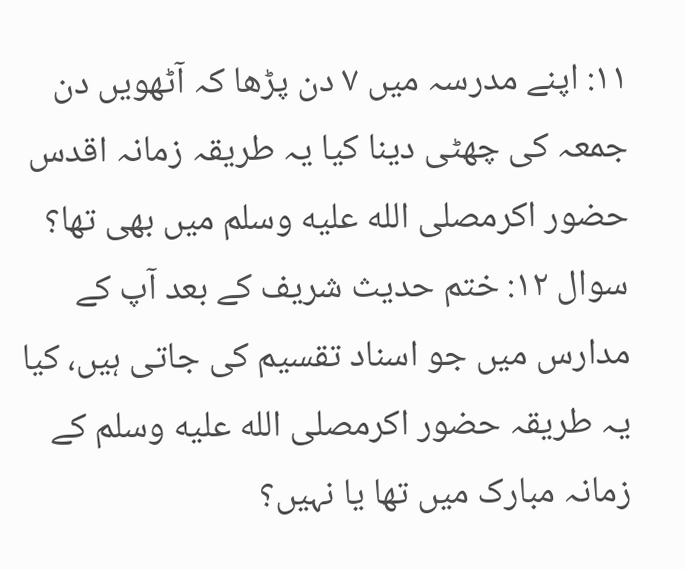۱۱: اپنے مدرسہ میں ۷ دن پڑھا کہ آٹھویں دن جمعہ کی چھٹی دینا کیا یہ طریقہ زمانہ اقدس حضور اکرمصلى الله عليه وسلم میں بھی تھا؟
سوال ۱۲: ختم حدیث شریف کے بعد آپ کے مدارس میں جو اسناد تقسیم کی جاتی ہیں، کیا یہ طریقہ حضور اکرمصلى الله عليه وسلم کے زمانہ مبارک میں تھا یا نہیں؟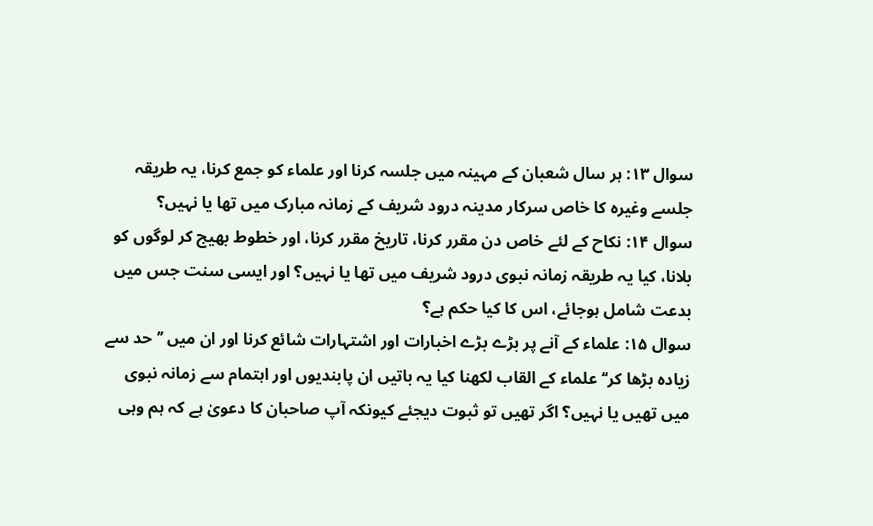سوال ۱۳: ہر سال شعبان کے مہینہ میں جلسہ کرنا اور علماء کو جمع کرنا، یہ طریقہ جلسے وغیرہ کا خاص سرکار مدینہ درود شریف کے زمانہ مبارک میں تھا یا نہیں؟
سوال ۱۴: نکاح کے لئے خاص دن مقرر کرنا، تاریخ مقرر کرنا، اور خطوط بھیج کر لوگوں کو بلانا، کیا یہ طریقہ زمانہ نبوی درود شریف میں تھا یا نہیں؟ اور ایسی سنت جس میں بدعت شامل ہوجائے، اس کا کیا حکم ہے؟
سوال ۱۵: علماء کے آنے پر بڑے بڑے اخبارات اور اشتہارات شائع کرنا اور ان میں ’’حد سے زیادہ بڑھا کر‘‘ علماء کے القاب لکھنا کیا یہ باتیں ان پابندیوں اور اہتمام سے زمانہ نبوی میں تھیں یا نہیں؟ اگر تھیں تو ثبوت دیجئے کیونکہ آپ صاحبان کا دعویٰ ہے کہ ہم وہی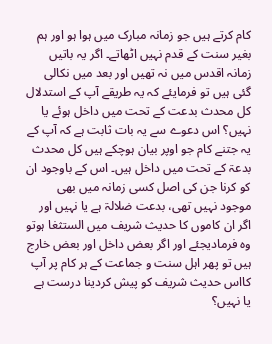کام کرتے ہیں جو زمانہ مبارک میں ہوا ہو اور ہم بغیر سنت کے قدم نہیں اٹھاتے۔ اگر یہ باتیں زمانہ اقدس میں نہ تھیں اور بعد میں نکالی گئی ہیں تو فرمایئے کہ یہ طریقے آپ کے استدلال کل محدث بدعت کے تحت میں داخل ہوئے یا نہیں؟ اس دعوے سے یہ بات ثابت ہے کہ آپ کے یہ جتنے کام جو اوپر بیان ہوچکے ہیں کل محدث بدعۃ کے تحت میں داخل ہیں۔ اس کے باوجود ان کو کرنا جن کی اصل کسی زمانہ میں بھی موجود نہیں تھی، بدعت ضلالۃ ہے یا نہیں اور اگر ان کاموں کا حدیث شریف میں الستثغا ہوتو وہ فرمادیجئے اور اگر بعض داخل اور بعض خارج ہیں تو پھر اہل سنت و جماعت کے ہر کام پر آپ کااس حدیث شریف کو پیش کردینا درست ہے یا نہیں؟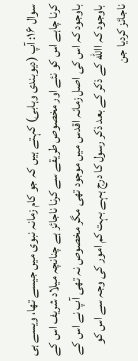سوال ۱۶: آپ (دیوبندی وہابی) کہتے ہیں کہ جو کام زمانہ نبوی میں جیسے تھا، ویسے ہی کرنا چاہے اس کو نئے اور مخصوص طریقے سے کرنا ناجائز ہے چنانچہ میلاد شریف اس کے باوجود کہ اس کی اصل زمانہ اقدس میں موجود تھی مگر مخصوص نہ تھی آپ نے اس کے باوجود کہ االله کے ذکر کے بعد ذکر رسول کا درج ہہے بہت کم امور کی وجہ سے اس کو ناجائز کردیا جن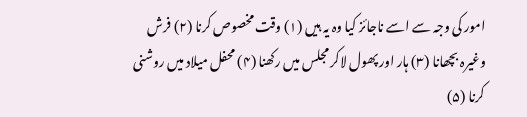امور کی وجہ سے اسے ناجائز کیا وہ یہ ہیں (۱) وقت مخصوص کرنا (۲) فرش وغیرہ بچھانا (۳) ہار اور پھول لاکر مجلس میں رکھنا (۴) محفل میلاد میں روشنی کرنا (۵)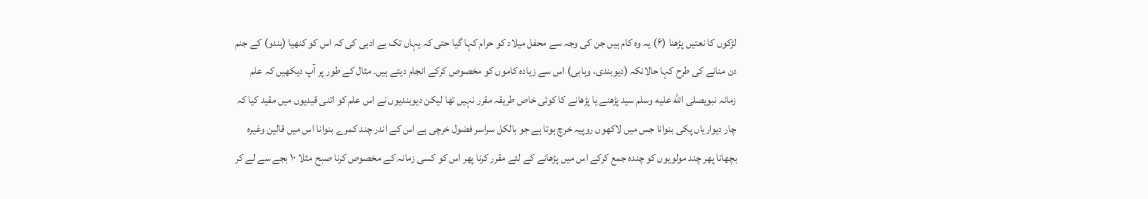لڑکوں کا نعتیں پڑھنا (۶) یہ وہ کام ہیں جن کی وجہ سے محفل میلاد کو حرام کہا گیا حتی کہ یہاں تک بے ادبی کی کہ اس کو کنھیا (ہندو) کے جنم دن منانے کی طرح کہا حالانکہ (دیوبندی، وہابی) اس سے زیادہ کاموں کو مخصوص کرکے انجام دیتے ہیں۔ مثال کے طور پر آپ دیکھیں کہ علم زمانہ نبویصلى الله عليه وسلم سید پڑھنے یا پڑھانے کا کوئی خاص طریقہ مقرر نہیں تھا لیکن دیوبندیوں نے اس علم کو اتنی قیدیوں میں مقید کیا کہ چار دیواریاں پکی بنوانا جس میں لاکھوں روپیہ خرچ ہوتا ہے جو بالکل سراسر فضول خرچی ہے اس کے اندر چند کمرے بنوانا اس میں قالین وغیرہ بچھانا پھر چند مولویوں کو چندہ جمع کرکے اس میں پڑھانے کے لئے مقرر کرنا پھر اس کو کسی زمانہ کے مخصوص کرنا صبح مثلا ۱۰ بجے سے لے کر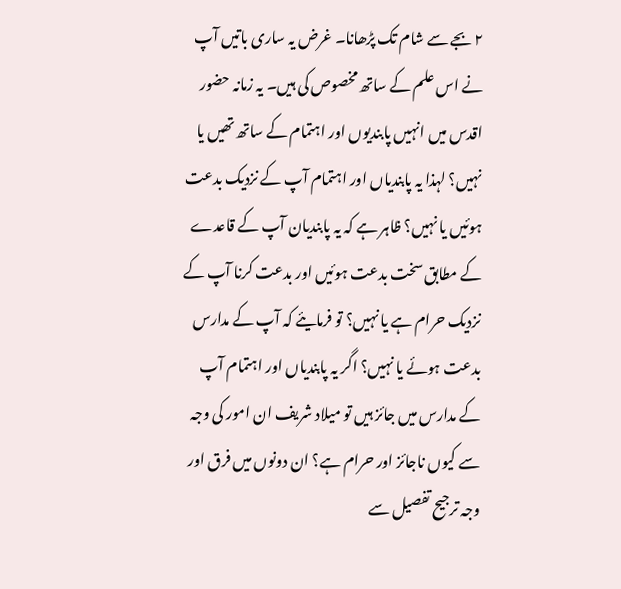۲ بجے سے شام تک پڑھانا۔ غرض یہ ساری باتیں آپ نے اس علم کے ساتھ مخصوص کی ہیں۔ یہ زمانہ حضور اقدس میں انہیں پابندیوں اور اہتمام کے ساتھ تھیں یا نہیں؟ لہذا یہ پابندیاں اور اہتمام آپ کے نزدیک بدعت ہوئیں یا نہیں؟ ظاہر ہے کہ یہ پابندیان آپ کے قاعدے کے مطابق سخت بدعت ہوئیں اور بدعت کرنا آپ کے نزدیک حرام ہے یا نہیں؟ تو فرمایئے کہ آپ کے مدارس بدعت ہوئے یا نہیں؟ اگر یہ پابندیاں اور اہتمام آپ کے مدارس میں جائز ہیں تو میلاد شریف ان امور کی وجہ سے کیوں ناجائز اور حرام ہے؟ ان دونوں میں فرق اور وجہ ترجیح تفصیل سے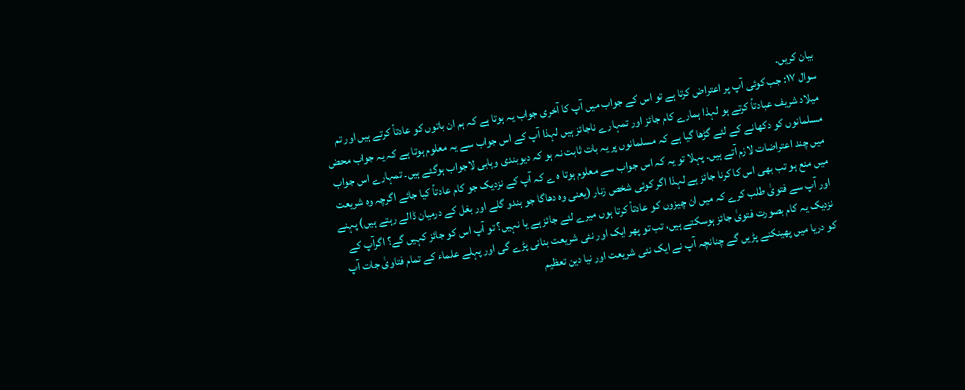بیان کریں۔
سوال ۱۷: جب کوئی آپ پر اعتراض کرتا ہے تو اس کے جواب میں آپ کا آخری جواب یہ ہوتا ہے کہ ہم ان باتوں کو عادتاً کرتے ہیں اور تم میلاد شریف عبادتاً کرتے ہو لہذا ہمارے کام جائز اور تمہارے ناجائز ہیں لہذا آپ کے اس جواب سے یہ معلوم ہوتا ہے کہ یہ جواب محض مسلمانوں کو دکھانے کے لئے گڑھا گیا ہے کہ مسلمانوں پر یہ بات ثابت نہ ہو کہ دیوبندی وہابی لاجواب ہوگئے ہیں۔ تمہارے اس جواب میں چند اعتراضات لازم آتے ہیں۔ پہلا تو یہ کہ اس جواب سے معلوم ہوتا ہ ے کہ آپ کے نزدیک جو کام عادتاً کیا جائے اگرچہ وہ شریعت میں منع ہو تب بھی اس کا کرنا جائز ہے لہذا اگر کوئی شخص زنار (یعنی وہ دھاگا جو ہندو گلے اور بغل کے درمیان ڈالے رہتے ہیں) پہنے اور آپ سے فتویٰ طلب کرے کہ میں ان چیزوں کو عادتاً کرتا ہوں میرے لئے جائز ہے یا نہیں؟ تو آپ اس کو جائز کہیں گے؟ اگرآپ کے نزدیک یہ کام بصورت فتویٰ جائز ہوسکتے ہیں، تب تو پھر ایک اور نئی شریعت بنانی پڑے گی اور پہلے علماء کے تمام فتاویٰ جات آپ کو دریا میں پھینکنے پڑیں گے چنانچہ آپ نے ایک نئی شریعت اور نیا دین تعظیم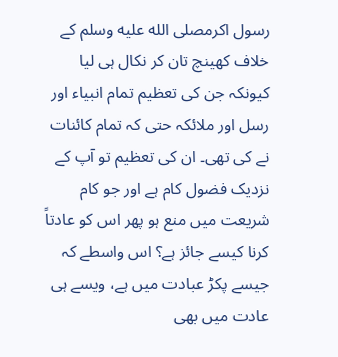رسول اکرمصلى الله عليه وسلم کے خلاف کھینچ تان کر نکال ہی لیا کیونکہ جن کی تعظیم تمام انبیاء اور رسل اور ملائکہ حتی کہ تمام کائنات نے کی تھی۔ ان کی تعظیم تو آپ کے نزدیک فضول کام ہے اور جو کام شریعت میں منع ہو پھر اس کو عادتاً کرنا کیسے جائز ہے؟ اس واسطے کہ جیسے پکڑ عبادت میں ہے، ویسے ہی عادت میں بھی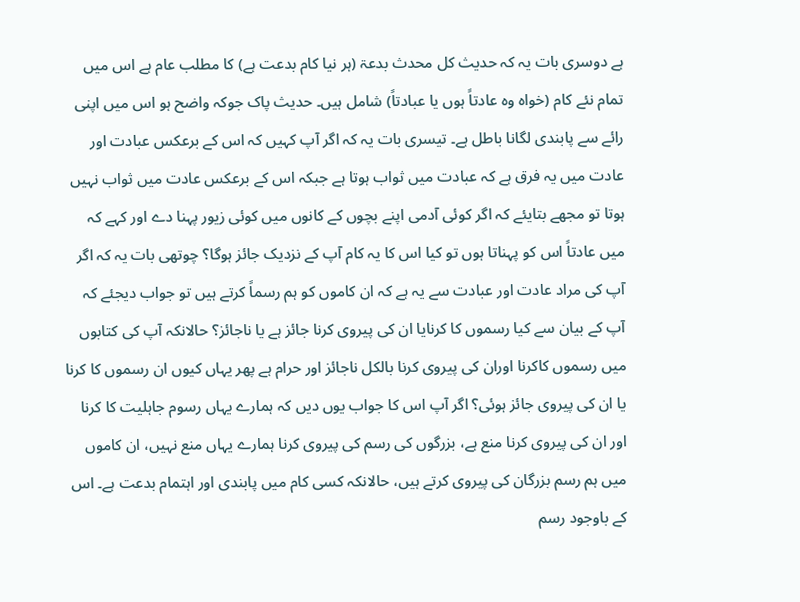ہے دوسری بات یہ کہ حدیث کل محدث بدعۃ (ہر نیا کام بدعت ہے) کا مطلب عام ہے اس میں تمام نئے کام (خواہ وہ عادتاً ہوں یا عبادتاً) شامل ہیں۔ حدیث پاک جوکہ واضح ہو اس میں اپنی رائے سے پابندی لگانا باطل ہے۔ تیسری بات یہ کہ اگر آپ کہیں کہ اس کے برعکس عبادت اور عادت میں یہ فرق ہے کہ عبادت میں ثواب ہوتا ہے جبکہ اس کے برعکس عادت میں ثواب نہیں ہوتا تو مجھے بتایئے کہ اگر کوئی آدمی اپنے بچوں کے کانوں میں کوئی زیور پہنا دے اور کہے کہ میں عادتاً اس کو پہناتا ہوں تو کیا اس کا یہ کام آپ کے نزدیک جائز ہوگا؟ چوتھی بات یہ کہ اگر آپ کی مراد عادت اور عبادت سے یہ ہے کہ ان کاموں کو ہم رسماً کرتے ہیں تو جواب دیجئے کہ آپ کے بیان سے کیا رسموں کا کرنایا ان کی پیروی کرنا جائز ہے یا ناجائز؟ حالانکہ آپ کی کتابوں میں رسموں کاکرنا اوران کی پیروی کرنا بالکل ناجائز اور حرام ہے پھر یہاں کیوں ان رسموں کا کرنا یا ان کی پیروی جائز ہوئی؟ اگر آپ اس کا جواب یوں دیں کہ ہمارے یہاں رسوم جاہلیت کا کرنا اور ان کی پیروی کرنا منع ہے، بزرگوں کی رسم کی پیروی کرنا ہمارے یہاں منع نہیں، ان کاموں میں ہم رسم بزرگان کی پیروی کرتے ہیں، حالانکہ کسی کام میں پابندی اور اہتمام بدعت ہے۔ اس کے باوجود رسم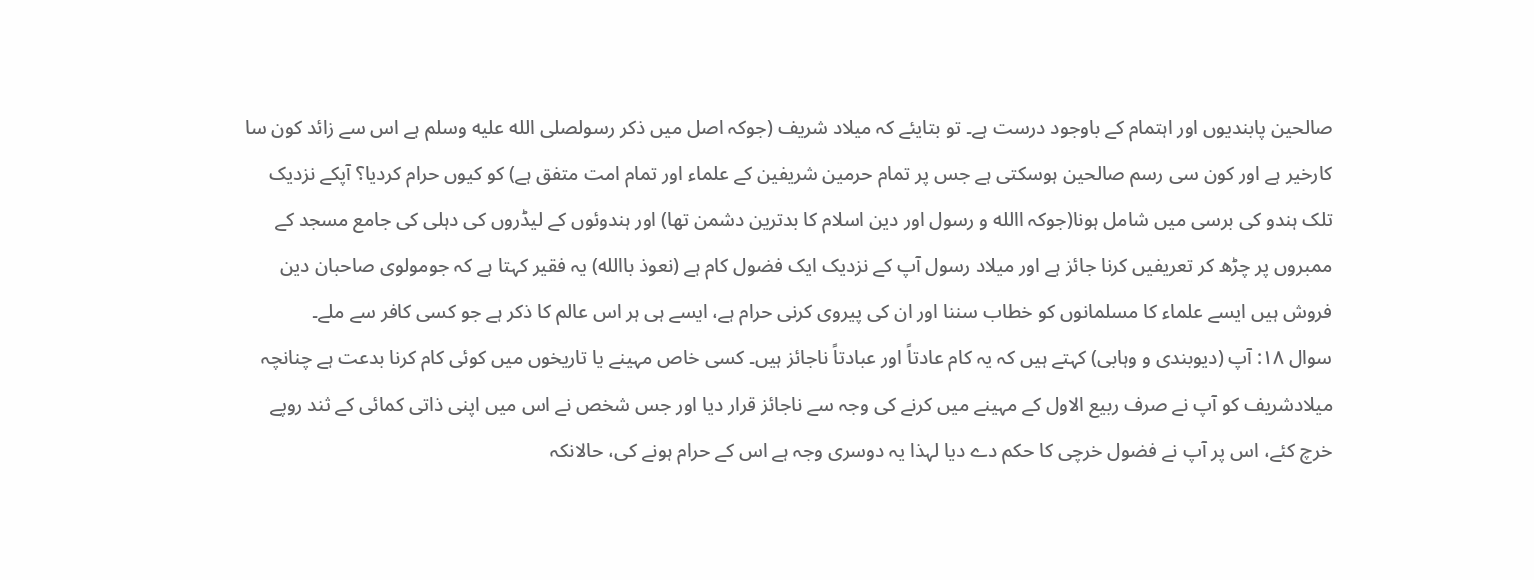صالحین پابندیوں اور اہتمام کے باوجود درست ہے۔ تو بتایئے کہ میلاد شریف (جوکہ اصل میں ذکر رسولصلى الله عليه وسلم ہے اس سے زائد کون سا کارخیر ہے اور کون سی رسم صالحین ہوسکتی ہے جس پر تمام حرمین شریفین کے علماء اور تمام امت متفق ہے) کو کیوں حرام کردیا؟ آپکے نزدیک تلک ہندو کی برسی میں شامل ہونا(جوکہ االله و رسول اور دین اسلام کا بدترین دشمن تھا) اور ہندوئوں کے لیڈروں کی دہلی کی جامع مسجد کے ممبروں پر چڑھ کر تعریفیں کرنا جائز ہے اور میلاد رسول آپ کے نزدیک ایک فضول کام ہے (نعوذ باالله) یہ فقیر کہتا ہے کہ جومولوی صاحبان دین فروش ہیں ایسے علماء کا مسلمانوں کو خطاب سننا اور ان کی پیروی کرنی حرام ہے، ایسے ہی ہر اس عالم کا ذکر ہے جو کسی کافر سے ملے۔
سوال ۱۸: آپ (دیوبندی و وہابی) کہتے ہیں کہ یہ کام عادتاً اور عبادتاً ناجائز ہیں۔ کسی خاص مہینے یا تاریخوں میں کوئی کام کرنا بدعت ہے چنانچہ میلادشریف کو آپ نے صرف ربیع الاول کے مہینے میں کرنے کی وجہ سے ناجائز قرار دیا اور جس شخص نے اس میں اپنی ذاتی کمائی کے ثند روپے خرچ کئے، اس پر آپ نے فضول خرچی کا حکم دے دیا لہذا یہ دوسری وجہ ہے اس کے حرام ہونے کی، حالانکہ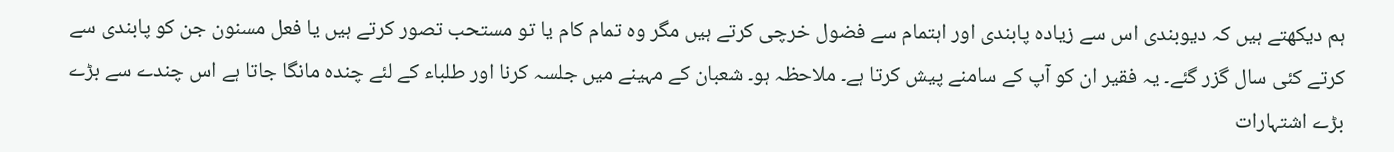ہم دیکھتے ہیں کہ دیوبندی اس سے زیادہ پابندی اور اہتمام سے فضول خرچی کرتے ہیں مگر وہ تمام کام یا تو مستحب تصور کرتے ہیں یا فعل مسنون جن کو پابندی سے کرتے کئی سال گزر گئے۔ یہ فقیر ان کو آپ کے سامنے پیش کرتا ہے۔ ملاحظہ ہو۔ شعبان کے مہینے میں جلسہ کرنا اور طلباء کے لئے چندہ مانگا جاتا ہے اس چندے سے بڑے بڑے اشتہارات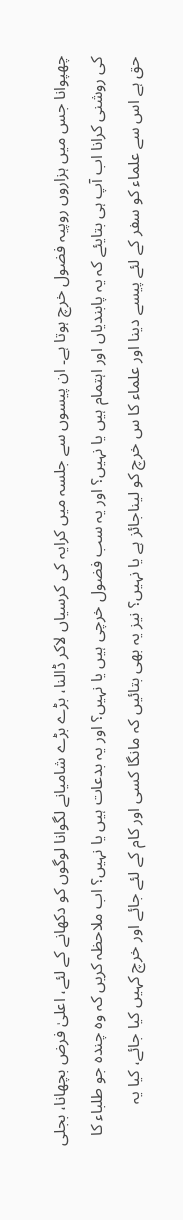چھپوانا جس میں ہزاروں روپیہ فضول خرچ ہوتا ہے۔ ان پیسوں سے جلسہ میں کرایہ کی کرسیاں لاکر ڈالنا، بڑے بڑے شامیانے لگوانا لوگوں کو دکھانے کے لئے، اعلیٰ فرض بچھانا، بجلی کی روشنی کرانا اب آپ ہی بتایئے کہ یہ پابندیاں اور اہتمام ہیں یا نہیں؟ اور یہ سب فضول خرچی ہیں یا نہیں؟ اور یہ بدعات ہیں یا نہیں؟ اب ملاحظہ کریں کہ وہ چندہ جو طلباء کا حق ہے اس سے علماء کو سفر کے لئے پیسے دینا اور علماء کا س خرچ کو لیناجائز ہے یا نہیں؟ نیز یہ بھی بتائیں کہ مانگا کسی اور کام کے لئے جائے اور خرچ کہیں کیا جائے، کیا یہ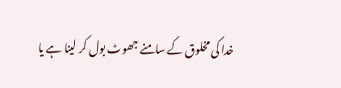خدا کی مخلوق کے سامنے جھوٹ بول کر لینا ہے یا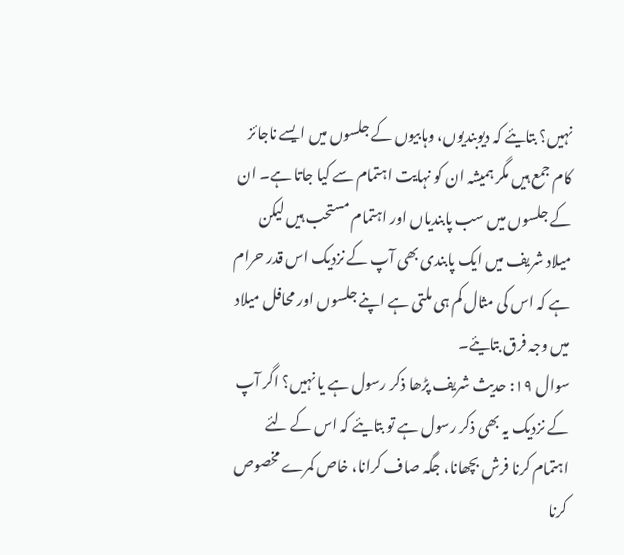نہیں؟ بتایئے کہ دیوبندیوں، وہابیوں کے جلسوں میں ایسے ناجائز کام جمع ہیں مگر ہمیشہ ان کو نہایت اہتمام سے کیا جاتا ہے۔ ان کے جلسوں میں سب پابندیاں اور اہتمام مستحب ہیں لیکن میلاد شریف میں ایک پابندی بھی آپ کے نزدیک اس قدر حرام ہے کہ اس کی مثال کم ہی ملتی ہے اپنے جلسوں اور محافل میلاد میں وجہ فرق بتایئے۔
سوال ۱۹: حدیث شریف پڑھا ذکر رسول ہے یا نہیں؟ اگر آپ کے نزدیک یہ بھی ذکر رسول ہے تو بتایئے کہ اس کے لئے اہتمام کرنا فرش بچھانا، جگہ صاف کرانا، خاص کمرے مخصوص کرنا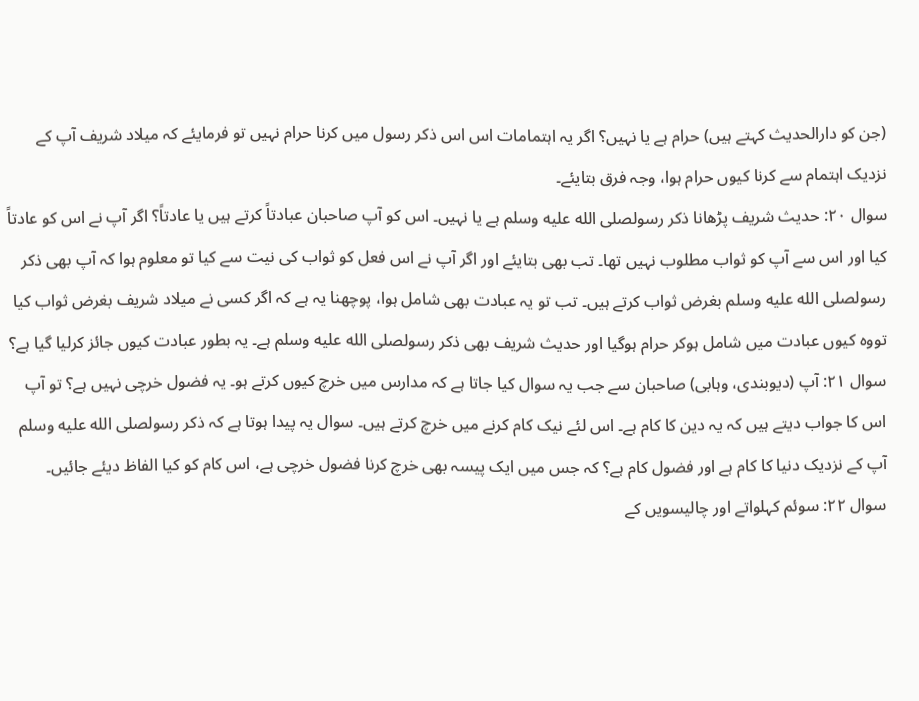(جن کو دارالحدیث کہتے ہیں) حرام ہے یا نہیں؟ اگر یہ اہتمامات اس اس ذکر رسول میں کرنا حرام نہیں تو فرمایئے کہ میلاد شریف آپ کے نزدیک اہتمام سے کرنا کیوں حرام ہوا، وجہ فرق بتایئے۔
سوال ۲۰: حدیث شریف پڑھانا ذکر رسولصلى الله عليه وسلم ہے یا نہیں۔ اس کو آپ صاحبان عبادتاً کرتے ہیں یا عادتاً؟ اگر آپ نے اس کو عادتاً کیا اور اس سے آپ کو ثواب مطلوب نہیں تھا۔ تب بھی بتایئے اور اگر آپ نے اس فعل کو ثواب کی نیت سے کیا تو معلوم ہوا کہ آپ بھی ذکر رسولصلى الله عليه وسلم بغرض ثواب کرتے ہیں۔ تب تو یہ عبادت بھی شامل ہوا، پوچھنا یہ ہے کہ اگر کسی نے میلاد شریف بغرض ثواب کیا تووہ کیوں عبادت میں شامل ہوکر حرام ہوگیا اور حدیث شریف بھی ذکر رسولصلى الله عليه وسلم ہے۔ یہ بطور عبادت کیوں جائز کرلیا گیا ہے؟
سوال ۲۱: آپ (دیوبندی، وہابی) صاحبان سے جب یہ سوال کیا جاتا ہے کہ مدارس میں خرچ کیوں کرتے ہو۔ یہ فضول خرچی نہیں ہے؟ تو آپ اس کا جواب دیتے ہیں کہ یہ دین کا کام ہے۔ اس لئے نیک کام کرنے میں خرچ کرتے ہیں۔ سوال یہ پیدا ہوتا ہے کہ ذکر رسولصلى الله عليه وسلم آپ کے نزدیک دنیا کا کام ہے اور فضول کام ہے؟ کہ جس میں ایک پیسہ بھی خرچ کرنا فضول خرچی ہے، اس کام کو کیا الفاظ دیئے جائیں۔
سوال ۲۲: سوئم کہلواتے اور چالیسویں کے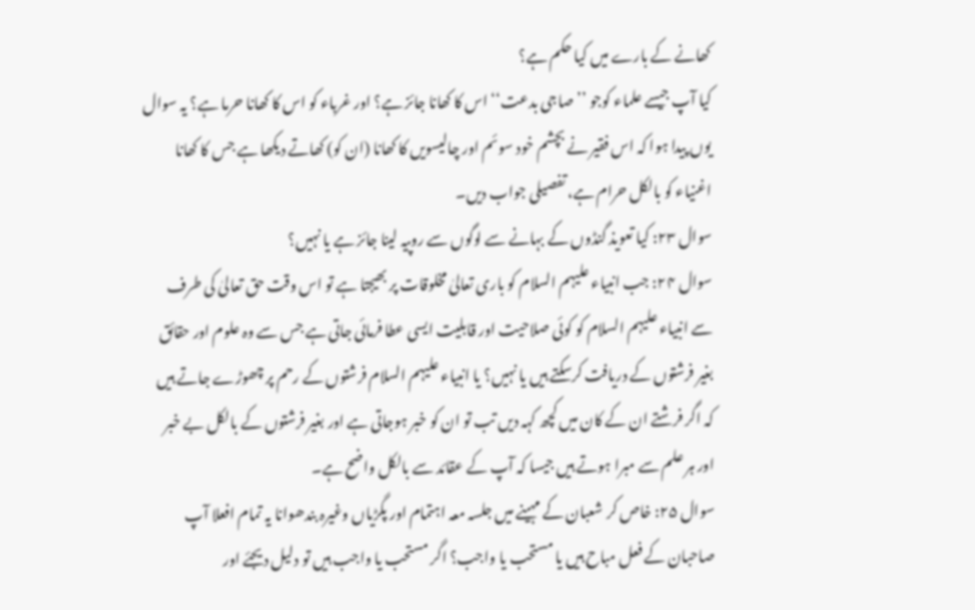کھانے کے بارے میں کیا حکم ہے؟
کیا آپ جیسے علماء کوجو ’’صاجی بدعت‘‘ اس کا کھانا جائز ہے؟ اور غرباء کو اس کا کھانا حرما ہے؟ یہ سوال یوں پیدا ہوا کہ اس فقیر نے بچشم خود سوئم اور چالیسویں کا کھانا (ان کو) کھاتے دیکھا ہے جس کا کھانا اغنیاء کو بالکل حرام ہے، تفصیلی جواب دیں۔
سوال ۲۳: کیا تعویذ گنڈوں کے بہانے سے لوگوں سے روپیہ لینا جائز ہے یا نہیں؟
سوال ۲۴: جب انبیاء علیہم السلام کو باری تعالیٰ مخلوقات پر بھیجتا ہے تو اس وقت حق تعالیٰ کی طرف سے انبیاء علیہم السلام کو کوئی صلاحیت اور قابلیت ایسی عطا فرمائی جاتی ہے جس سے وہ علوم اور حقائق بغیر فرشتوں کے دریافت کرسکتے ہیں یا نہیں؟ یا انبیاء علیہم السلام فرشتوں کے رحم پر چھوڑے جاتے ہیں کہ اگر فرشتے ان کے کان میں کچھ کہہ دیں تب تو ان کو خبر ہوجاتی ہے اور بغیر فرشتوں کے بالکل بے خبر اور ہر علم سے مبرا ہوتے ہیں جیسا کہ آپ کے عقائد سے بالکل واضح ہے۔
سوال ۲۵: خاص کر شعبان کے مہینے میں جلسہ معہ اہتمام اور پگڑیاں وغیرہ بندھوانا یہ تمام افعلا آپ صاحبان کے فعل مباح ہیں یا مستحب یا واجب؟ اگر مستحب یا واجب ہیں تو دلیل دیجئے اور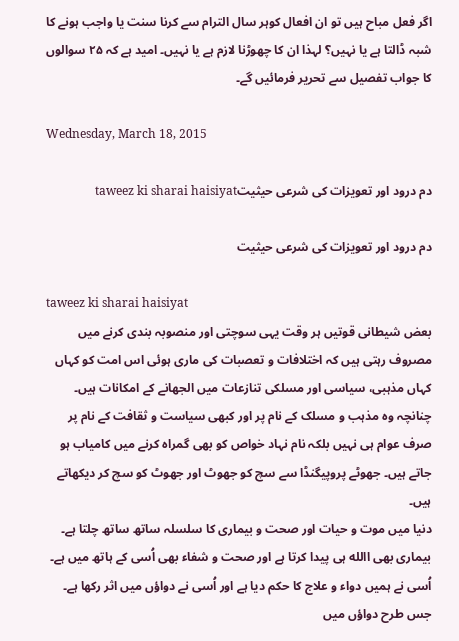اگر فعل مباح ہیں تو ان افعال کوہر سال الترام سے کرنا سنت یا واجب ہونے کا شبہ ڈالتا ہے یا نہیں؟ لہذا ان کا چھوڑنا لازم ہے یا نہیں۔ امید ہے کہ ۲۵ سوالوں کا جواب تفصیل سے تحریر فرمائیں گے۔

Wednesday, March 18, 2015

دم درود اور تعویزات کی شرعی حیثیتtaweez ki sharai haisiyat

دم درود اور تعویزات کی شرعی حیثیت

taweez ki sharai haisiyat
بعض شیطانی قوتیں ہر وقت یہی سوچتی اور منصوبہ بندی کرنے میں مصروف رہتی ہیں کہ اختلافات و تعصبات کی ماری ہوئی اس امت کو کہاں کہاں مذہبی، سیاسی اور مسلکی تنازعات میں الجھانے کے امکانات ہیں۔ چنانچہ وہ مذہب و مسلک کے نام پر اور کبھی سیاست و ثقافت کے نام پر صرف عوام ہی نہیں بلکہ نام نہاد خواص کو بھی گمراہ کرنے میں کامیاب ہو جاتے ہیں۔ جھوٹے پروپیگنڈا سے سچ کو جھوٹ اور جھوٹ کو سچ کر دیکھاتے ہیں۔
دنیا میں موت و حیات اور صحت و بیماری کا سلسلہ ساتھ ساتھ چلتا ہے۔ بیماری بھی االله ہی پیدا کرتا ہے اور صحت و شفاء بھی اُسی کے ہاتھ میں ہے۔ اُسی نے ہمیں دواء و علاج کا حکم دیا ہے اور اُسی نے دواؤں میں اثر رکھا ہے۔ جس طرح دواؤں میں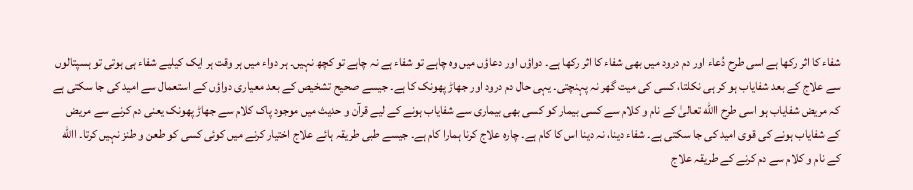شفاء کا اثر رکھا ہے اسی طرح دُعاء اور دم درود میں بھی شفاء کا اثر رکھا ہے۔ دواؤں اور دعاؤں میں وہ چاہے تو شفاء ہے نہ چاہے تو کچھ نہیں۔ ہر دواء میں ہر وقت ہر ایک کیلیے شفاء ہی ہوتی تو ہسپتالوں سے علاج کے بعد شفایاب ہو کر ہی نکلتا، کسی کی میت گھر نہ پہنچتی۔ یہی حال دم درود اور جھاڑ پھونک کا ہے۔ جیسے صحیح تشخیص کے بعد معیاری دواؤں کے استعمال سے امید کی جا سکتی ہے کہ مریض شفایاب ہو اسی طرح االله تعالیٰ کے نام و کلام سے کسی بیمار کو کسی بھی بیماری سے شفایاب ہونے کے لیے قرآن و حدیث میں موجود پاک کلام سے جھاڑ پھونک یعنی دم کرنے سے مریض کے شفایاب ہونے کی قوی امید کی جا سکتی ہے۔ شفاء دینا، نہ دینا اس کا کام ہے۔ چارہ علاج کرنا ہمارا کام ہے۔ جیسے طبی طریقہ ہائے علاج اختیار کرنے میں کوئی کسی کو طعن و طنز نہیں کرتا۔ االله کے نام و کلام سے دم کرنے کے طریقہ علاج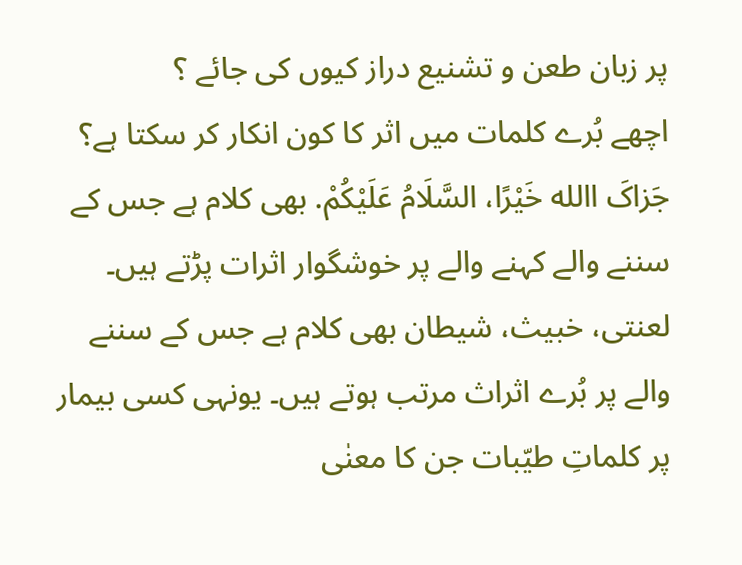پر زبان طعن و تشنیع دراز کیوں کی جائے ؟
اچھے بُرے کلمات میں اثر کا کون انکار کر سکتا ہے؟ جَزاکَ االله خَيْرًا، السَّلَامُ عَلَيْکُمْ. بھی کلام ہے جس کے سننے والے کہنے والے پر خوشگوار اثرات پڑتے ہیں۔ لعنتی، خبیث، شیطان بھی کلام ہے جس کے سننے والے پر بُرے اثراث مرتب ہوتے ہیں۔ یونہی کسی بیمار پر کلماتِ طیّبات جن کا معنٰی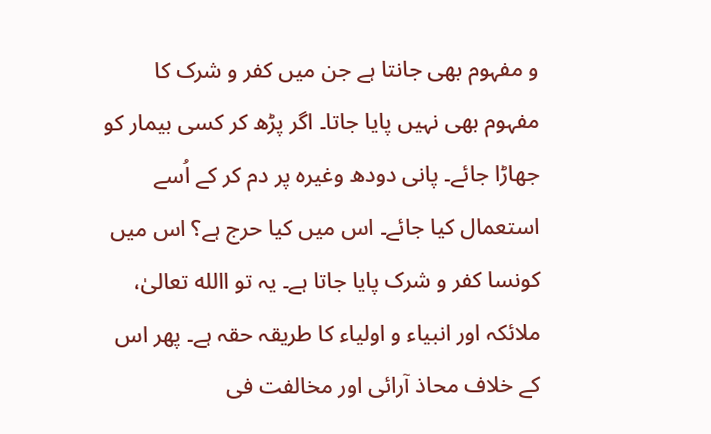و مفہوم بھی جانتا ہے جن میں کفر و شرک کا مفہوم بھی نہیں پایا جاتا۔ اگر پڑھ کر کسی بیمار کو جھاڑا جائے۔ پانی دودھ وغیرہ پر دم کر کے اُسے استعمال کیا جائے۔ اس میں کیا حرج ہے؟ اس میں کونسا کفر و شرک پایا جاتا ہے۔ یہ تو االله تعالیٰ، ملائکہ اور انبیاء و اولیاء کا طریقہ حقہ ہے۔ پھر اس کے خلاف محاذ آرائی اور مخالفت فی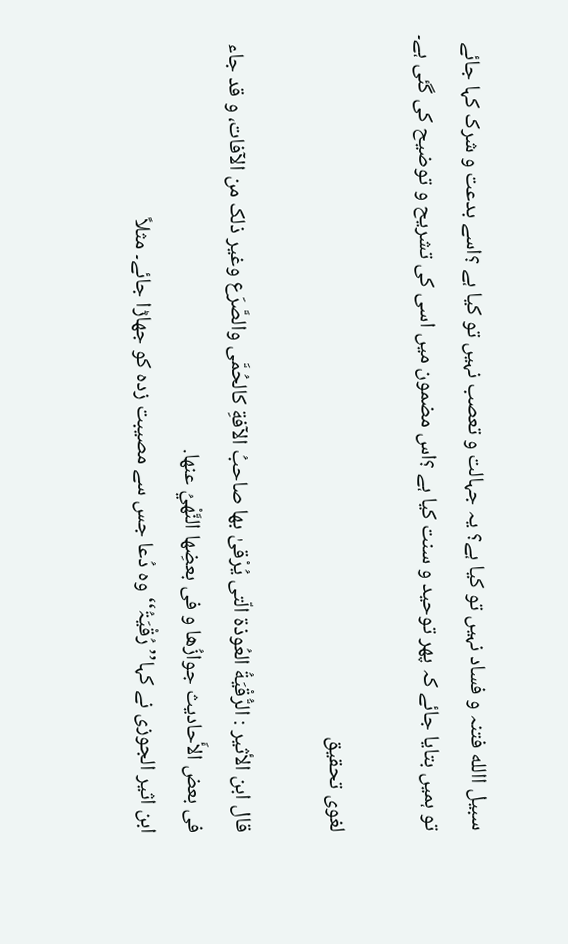سبیل االله فتنہ و فساد نہیں تو کیا ہے؟ یہ جہالت و تعصب نہیں تو کیا ہے ؟اسے بدعت و شرک کہا جائے تو ہمیں بتایا جائے کہ پھر توحید و سنت کیا ہے ؟اس مضمون میں اسی کی تشریح و توضیح کی گئی ہے۔

لغوی تحقیق

قال ابن الأثير : الرُّقْيَةُ العُوذة الّتی يُرْقیٰ بها صاحبُ الآفةِ کالحُمَّی والصَّرَع وغير ذلک من الآفات، و قد جاء فی بعض الأَحاديث جوازُها و فی بعضِها النَّهْيُ عنها.
ابن اثیر الجوزی نے کہا’’رُقْيَۃُ‘‘وہ دُعا جس سے مصیبت زدہ کو جھاڑا جائے۔ مثلاً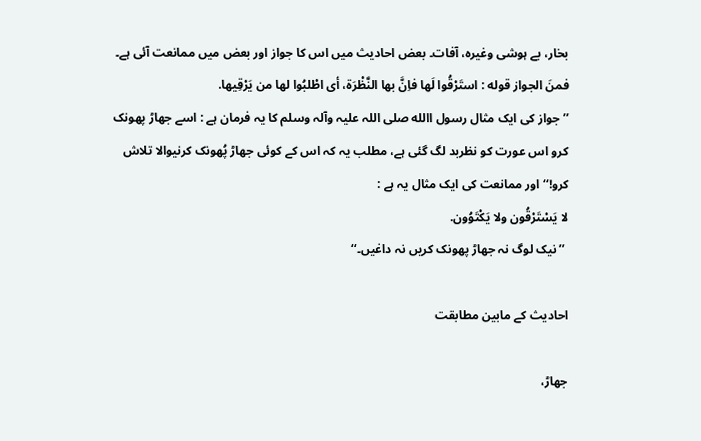بخار، بے ہوشی وغیرہ، آفات۔ بعض احادیث میں اس کا جواز اور بعض میں ممانعت آئی ہے۔
فمنَ الجواز قوله : استَرْقُوا لَها فاِنَّ بها النَّظْرَة، أی اطْلبُوا لها من يَرْقِيها.
’’جواز کی ایک مثال رسول االله صلی اللہ علیہ وآلہ وسلم کا یہ فرمان ہے : اسے جھاڑ پھونک کرو اس عورت کو نظربد لگ گئی ہے، مطلب یہ کہ اس کے کوئی جھاڑ پُھونک کرنیوالا تلاش کرو!‘‘ اور ممانعت کی ایک مثال یہ ہے :
لا يَسْتَرْقُون ولا يَکْتَوُون.
 ’’نیک لوگ نہ جھاڑ پھونک کریں نہ داغیں۔‘‘

احادیث کے مابین مطابقت

جھاڑ،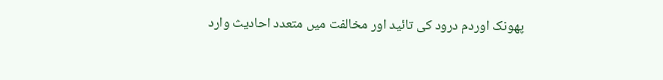پھونک اوردم درود کی تائید اور مخالفت میں متعدد احادیث وارد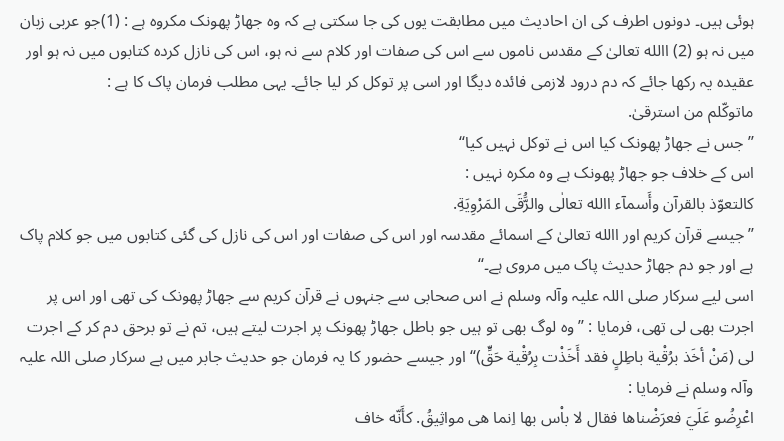ہوئی ہیں۔ دونوں اطرف کی ان احادیث میں مطابقت یوں کی جا سکتی ہے کہ وہ جھاڑ پھونک مکروہ ہے : (1)جو عربی زبان میں نہ ہو (2) االله تعالیٰ کے مقدس ناموں سے اس کی صفات اور کلام سے نہ ہو، اس کی نازل کردہ کتابوں میں نہ ہو اور عقیدہ یہ رکھا جائے کہ دم درود لازمی فائدہ دیگا اور اسی پر توکل کر لیا جائے۔ یہی مطلب فرمان پاک کا ہے :
ماتوکّلم من استرقیٰ.
’’جس نے جھاڑ پھونک کیا اس نے توکل نہیں کیا‘‘
اس کے خلاف جو جھاڑ پھونک ہے وہ مکرہ نہیں :
کالتعوّذ بالقرآن وأَسمآء االله تعالٰی والرَُّقَی المَرْوِيَةِ.
’’جیسے قرآن کریم اور االله تعالیٰ کے اسمائے مقدسہ اور اس کی صفات اور اس کی نازل کی گئی کتابوں میں جو کلام پاک ہے اور جو دم جھاڑ حدیث پاک میں مروی ہے۔‘‘
اسی لیے سرکار صلی اللہ علیہ وآلہ وسلم نے اس صحابی سے جنہوں نے قرآن کریم سے جھاڑ پھونک کی تھی اور اس پر اجرت بھی لی تھی، فرمایا : ’’وہ لوگ بھی تو ہیں جو باطل جھاڑ پھونک پر اجرت لیتے ہیں، تم نے تو برحق دم کر کے اجرت لی (مَنْ أخَذ برُقْية باطِلٍ فقد أَخَذْت بِرُقْية حَقٍّ)‘‘اور جیسے حضور کا یہ فرمان جو حدیث جابر میں ہے سرکار صلی اللہ علیہ وآلہ وسلم نے فرمایا :
اعْرِضُو عَلَيَ فعرَضْناها فقال لا باْس بها اِنما هی مواثِيقُ. کأَنّه خاف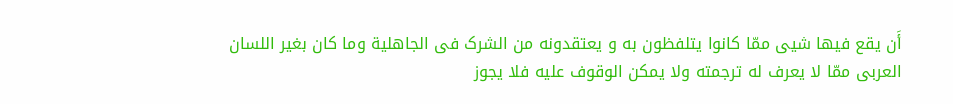أَن يقع فيها شيی ممّا کانوا يتلفظون به و يعتقدونه من الشرک فی الجاهلية وما کان بغير اللسان العربی ممّا لا يعرف له ترجمته ولا يمکن الوقوف عليه فلا يجوز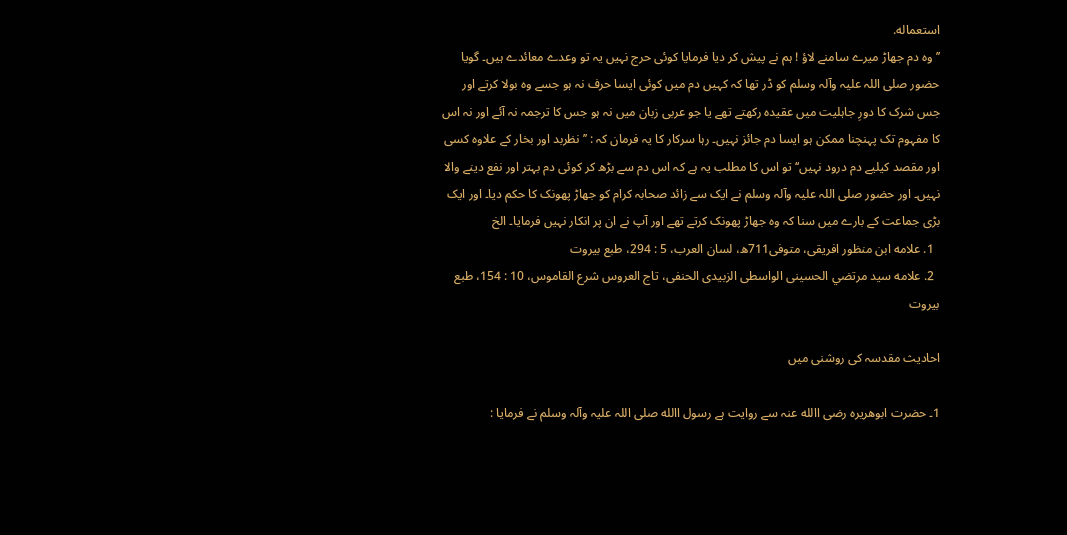استعماله.
’’وہ دم جھاڑ میرے سامنے لاؤ ! ہم نے پیش کر دیا فرمایا کوئی حرج نہیں یہ تو وعدے معائدے ہیں۔ گویا حضور صلی اللہ علیہ وآلہ وسلم کو ڈر تھا کہ کہیں دم میں کوئی ایسا حرف نہ ہو جسے وہ بولا کرتے اور جس شرک کا دورِ جاہلیت میں عقیدہ رکھتے تھے یا جو عربی زبان میں نہ ہو جس کا ترجمہ نہ آئے اور نہ اس کا مفہوم تک پہنچنا ممکن ہو ایسا دم جائز نہیں۔ رہا سرکار کا یہ فرمان کہ : ’’نظربد اور بخار کے علاوہ کسی اور مقصد کیلیے دم درود نہیں‘‘ تو اس کا مطلب یہ ہے کہ اس دم سے بڑھ کر کوئی دم بہتر اور نفع دینے والا نہیں۔ اور حضور صلی اللہ علیہ وآلہ وسلم نے ایک سے زائد صحابہ کرام کو جھاڑ پھونک کا حکم دیا۔ اور ایک بڑی جماعت کے بارے میں سنا کہ وہ جھاڑ پھونک کرتے تھے اور آپ نے ان پر انکار نہیں فرمایا۔ الخ
  1. علامه ابن منظور افريقی، متوفی711ه، لسان العرب، 5 : 294، طبع بيروت
  2. علامه سيد مرتضي الحسينی الواسطی الزبيدی الحنفی، تاج العروس شرع القاموس، 10 : 154، طبع بيروت

احادیث مقدسہ کی روشنی میں

1۔ حضرت ابوھریرہ رضی االله عنہ سے روایت ہے رسول االله صلی اللہ علیہ وآلہ وسلم نے فرمایا :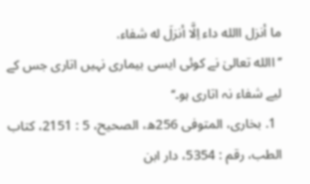ما أنزل االله داء اِلَّا أنزلَ له شفاء.
’’االله تعالیٰ نے کوئی ایسی بیماری نہیں اتاری جس کے لیے شفاء نہ اتاری ہو۔‘‘
  1. بخاری، المتوفی 256ه، الصحيح، 5 : 2151، کتاب الطب، رقم : 5354، دار ابن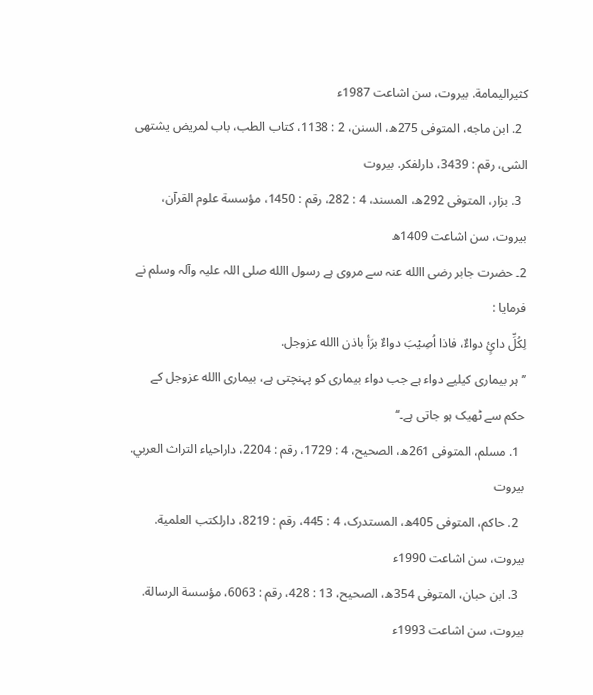کثيراليمامة. بيروت، سن اشاعت 1987ء
  2. ابن ماجه، المتوفی 275ه، السنن، 2 : 1138، کتاب الطب، باب لمريض يشتهی الشی، رقم : 3439، دارلفکر. بيروت
  3. بزار، المتوفی 292ه، المسند، 4 : 282، رقم : 1450، مؤسسة علوم القرآن، بيروت، سن اشاعت 1409ه
2۔ حضرت جابر رضی االله عنہ سے مروی ہے رسول االله صلی اللہ علیہ وآلہ وسلم نے فرمایا :
لِکُلِّ دائٍ دواءٌ، فاذا اُصِيْبَ دواءٌ برَأ باذن االله عزوجل.
’’ہر بیماری کیلیے دواء ہے جب دواء بیماری کو پہنچتی ہے، بیماری االله عزوجل کے حکم سے ٹھیک ہو جاتی ہے۔‘‘
  1. مسلم، المتوفی 261ه، الصحيح، 4 : 1729، رقم : 2204، داراحياء التراث العربي. بيروت
  2. حاکم، المتوفی 405ه، المستدرک، 4 : 445، رقم : 8219، دارلکتب العلمية. بيروت، سن اشاعت 1990ء
  3. ابن حبان، المتوفی 354ه، الصحيح، 13 : 428، رقم : 6063، مؤسسة الرسالة. بيروت، سن اشاعت 1993ء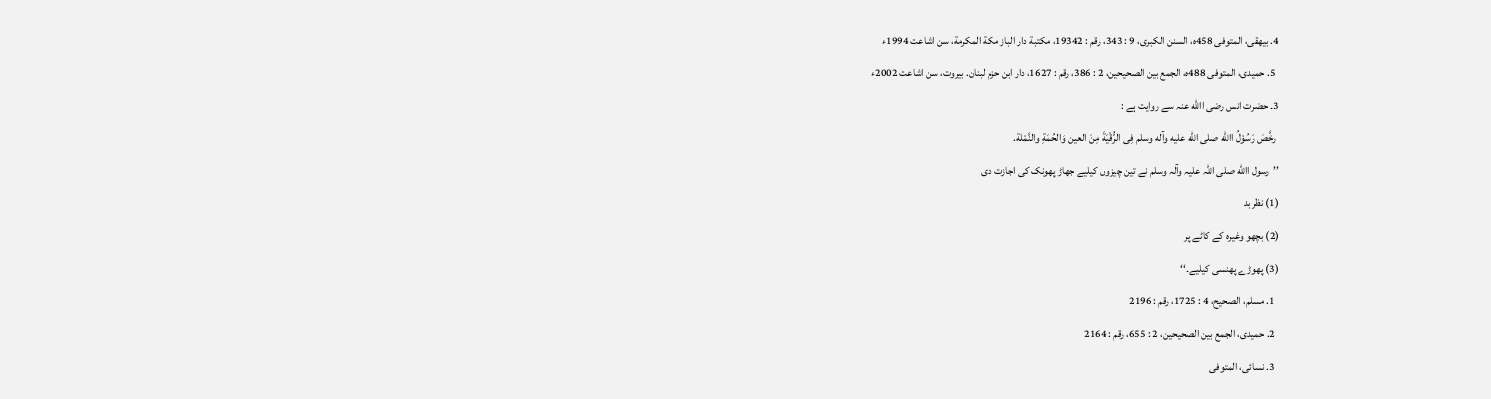4. بيهقی، المتوفی 458ه، السنن الکبری، 9 : 343، رقم : 19342، مکتبة دار الباز مکة المکرمة، سن اشاعت 1994ء
  5. حميدی، المتوفی 488ه، الجمع بين الصحيحين، 2 : 386، رقم : 1627، دار ابن حزم لبنان. بيروت، سن اشاعت 2002ء
3۔ حضرت انس رضی االله عنہ سے روایت ہے :
 رخَّصَ رَسُوْلُ االله صلی الله عليه وآله وسلم فِی الرُّقْيَةَ مِنَ العين وَالحُمَةِ والنَّمْلة.
’’رسول االله صلی اللہ علیہ وآلہ وسلم نے تین چیزوں کیلیے جھاڑ پھونک کی اجازت دی
(1) نظربد
(2) بچھو وغیرہ کے کاٹے پر
(3) پھوڑے پھنسی کیلیے۔‘‘
  1. مسلم، الصحيح، 4 : 1725، رقم : 2196
  2. حميدی، الجمع بين الصحيحين، 2 : 655، رقم : 2164
  3. نسائی، المتوفی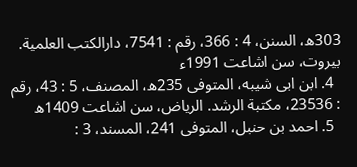303ه، السنن، 4 : 366، رقم : 7541، دارالکتب العلمية. بيروت، سن اشاعت 1991ء
  4. ابن ابی شيبه، المتوفی 235ه، المصنف، 5 : 43، رقم : 23536، مکتبة الرشد. الرياض، سن اشاعت 1409ه
  5. احمد بن حنبل، المتوفی 241، المسند، 3 :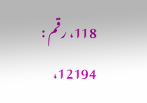118، رقم : 12194،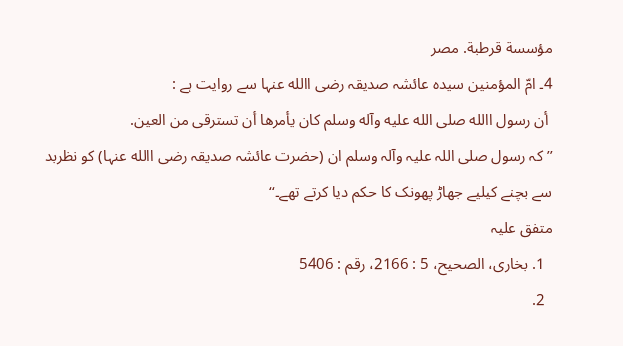مؤسسة قرطبة. مصر
4۔ امّ المؤمنین سیدہ عائشہ صدیقہ رضی االله عنہا سے روایت ہے :
 أن رسول االله صلی الله عليه وآله وسلم کان يأمرها أن تسترقی من العين.
’’کہ رسول صلی اللہ علیہ وآلہ وسلم ان (حضرت عائشہ صدیقہ رضی االله عنہا) کو نظربد سے بچنے کیلیے جھاڑ پھونک کا حکم دیا کرتے تھے۔‘‘
متفق علیہ
  1. بخاری، الصحيح، 5 : 2166، رقم : 5406
  2.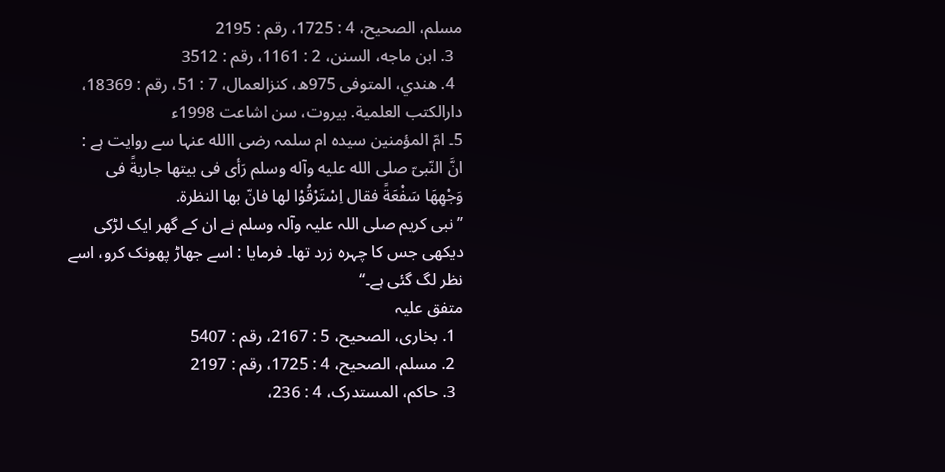مسلم، الصحيح، 4 : 1725، رقم : 2195
  3. ابن ماجه، السنن، 2 : 1161، رقم : 3512
  4. هندي، المتوفی 975ه، کنزالعمال، 7 : 51، رقم : 18369، دارالکتب العلمية. بيروت، سن اشاعت 1998ء
5۔ امّ المؤمنین سیدہ ام سلمہ رضی االله عنہا سے روایت ہے :
انَّ النّبیّ صلی الله عليه وآله وسلم رَأی فی بيتها جاريةً فی وَجْهِهَا سَفْعَةً فقال اِسْتَرْقُوْا لها فانّ بها النظرة.
’’نبی کریم صلی اللہ علیہ وآلہ وسلم نے ان کے گھر ایک لڑکی دیکھی جس کا چہرہ زرد تھا۔ فرمایا : اسے جھاڑ پھونک کرو، اسے نظر لگ گئی ہے۔‘‘
متفق علیہ
  1. بخاری، الصحيح، 5 : 2167، رقم : 5407
  2. مسلم، الصحيح، 4 : 1725، رقم : 2197
  3. حاکم، المستدرک، 4 : 236،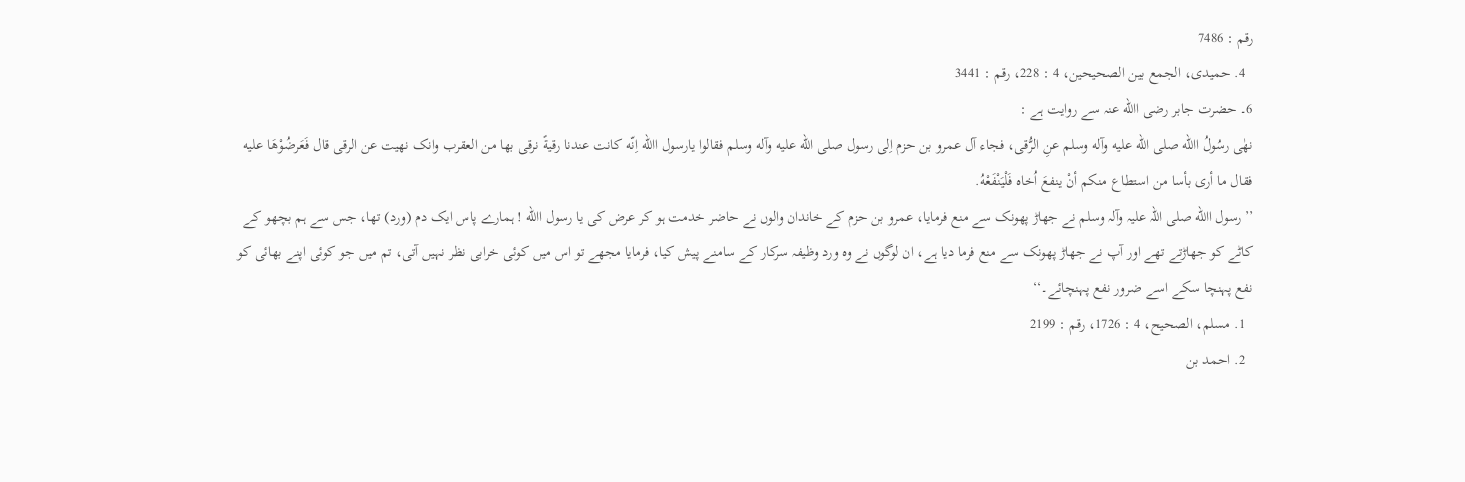رقم : 7486
  4. حميدی، الجمع بين الصحيحين، 4 : 228، رقم : 3441
6۔ حضرت جابر رضی االله عنہ سے روایت ہے :
نهٰی رسُولُ االله صلی الله عليه وآله وسلم عنِ الرُّقی، فجاء آل عمرو بن حزم اِلی رسول صلی الله عليه وآله وسلم فقالوا يارسول االله اِنّه کانت عندنا رقيةً نرقی بها من العقرب وانک نهيت عن الرقی قال فَعَرضُوْهَا عليه فقال ما أری بأسا من استطاع منکم أنْ ينفعَ اُخاه فَلْيَنْفَعْهُ.
’’رسول االله صلی اللہ علیہ وآلہ وسلم نے جھاڑ پھونک سے منع فرمایا، عمرو بن حزم کے خاندان والوں نے حاضر خدمت ہو کر عرض کی یا رسول االله ! ہمارے پاس ایک دم (ورد) تھا، جس سے ہم بچھو کے کاٹے کو جھاڑتے تھے اور آپ نے جھاڑ پھونک سے منع فرما دیا ہے، ان لوگوں نے وہ ورد وظیفہ سرکار کے سامنے پیش کیا، فرمایا مجھے تو اس میں کوئی خرابی نظر نہیں آتی، تم میں جو کوئی اپنے بھائی کو نفع پہنچا سکے اسے ضرور نفع پہنچائے۔‘‘
  1. مسلم، الصحيح، 4 : 1726، رقم : 2199
  2. احمد بن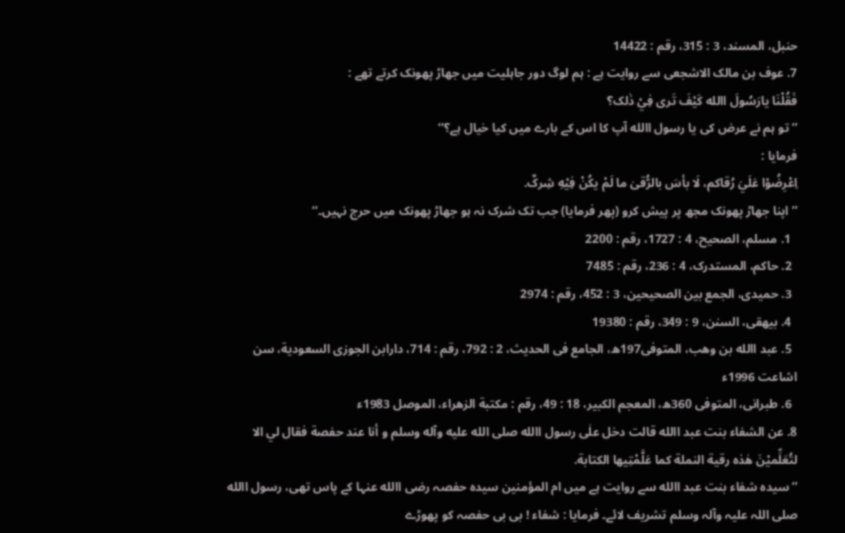حنبل، المسند، 3 : 315، رقم : 14422
7. عوف بن مالک الاشجعی سے روایت ہے : ہم لوگ دور جاہلیت میں جھاڑ پھونک کرتے تھے :
فَقُلْنَا يارَسُولَ االله کَيْفَ تَری فِيْ ذٰلک؟
’’تو ہم نے عرض کی یا رسول االله آپ کا اس کے بارے میں کیا خیال ہے؟‘‘
فرمایا :
اِعْرِضُوْا عَلَيَ رُقاکم، لَا بأسَ بالرُّقیٰ ما لَمْ يکُنْ فِيْهِ شِرکٌ.
’’اپنا جھاڑ پھونک مجھ پر پیش کرو (پھر فرمایا) جب تک شرک نہ ہو جھاڑ پھونک میں حرج نہیں۔‘‘
  1. مسلم، الصحيح، 4 : 1727، رقم : 2200
  2. حاکم، المستدرک، 4 : 236، رقم : 7485
  3. حميدی، الجمع بين الصحيحين، 3 : 452، رقم : 2974
  4. بيهقی، السنن، 9 : 349، رقم : 19380
  5. عبد االله بن وهب، المتوفی197ه، الجامع فی الحديث، 2 : 792، رقم : 714، دارابن الجوزی السعودية، سن اشاعت 1996ء
  6. طبرانی، المتوفی 360ه، المعجم الکبير، 18 : 49، رقم : مکتبة الزهراء، الموصل 1983ء
8. عن الشفاء بنت عبد االله قالت دخل علٰی رسول االله صلی الله عليه وآله وسلم و أنا عند حفصة فقال لي الا لتُعَلِّميْنَ هٰذه رقية النملة کما عَلَّمْتِيها الکتابة.
’’سیدہ شفاء بنت عبد االله سے روایت ہے میں ام المؤمنین سیدہ حفصہ رضی االله عنہا کے پاس تھی، رسول االله صلی اللہ علیہ وآلہ وسلم تشریف لائے۔ فرمایا : شفاء ! بی بی حفصہ کو پھوڑے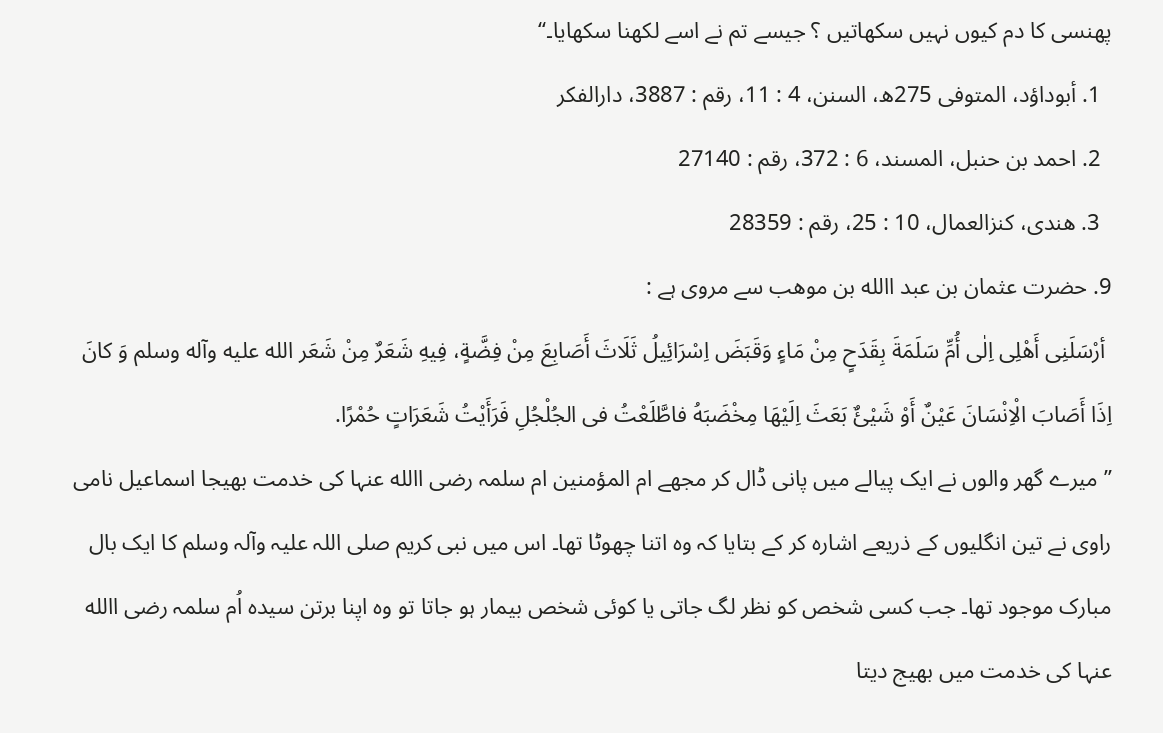پھنسی کا دم کیوں نہیں سکھاتیں ؟ جیسے تم نے اسے لکھنا سکھایا۔‘‘
  1. أبوداؤد، المتوفی 275ه، السنن، 4 : 11، رقم : 3887، دارالفکر
  2. احمد بن حنبل، المسند، 6 : 372، رقم : 27140
  3. هندی، کنزالعمال، 10 : 25، رقم : 28359
9. حضرت عثمان بن عبد االله بن موھب سے مروی ہے :
 أرْسَلَنِی أَهْلِی اِلٰی أُمِّ سَلَمَةَ بِقَدَحٍ مِنْ مَاءٍ وَقَبَضَ اِسْرَائِيلُ ثَلَاثَ أَصَابِعَ مِنْ فِضَّةٍ، فِيهِ شَعَرٌ مِنْ شَعَر الله عليه وآله وسلم وَ کانَ اِذَا أَصَابَ الْاِنْسَانَ عَيْنٌ أَوْ شَيْئٌ بَعَثَ اِلَيْهَا مِخْضَبَهُ فاطَّلَعْتُ فی الجُلْجُلِ فَرَأَيْتُ شَعَرَاتٍ حُمْرًا.
’’میرے گھر والوں نے ایک پیالے میں پانی ڈال کر مجھے ام المؤمنین ام سلمہ رضی االله عنہا کی خدمت بھیجا اسماعیل نامی راوی نے تین انگلیوں کے ذریعے اشارہ کر کے بتایا کہ وہ اتنا چھوٹا تھا۔ اس میں نبی کریم صلی اللہ علیہ وآلہ وسلم کا ایک بال مبارک موجود تھا۔ جب کسی شخص کو نظر لگ جاتی یا کوئی شخص بیمار ہو جاتا تو وہ اپنا برتن سیدہ اُم سلمہ رضی االله عنہا کی خدمت میں بھیج دیتا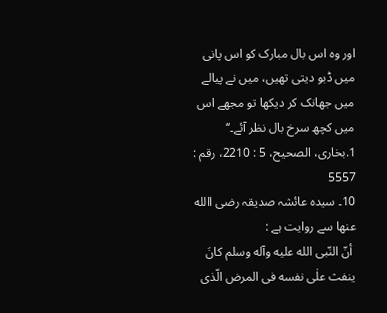اور وہ اس بال مبارک کو اس پانی میں ڈبو دیتی تھیں، میں نے پیالے میں جھانک کر دیکھا تو مجھے اس میں کچھ سرخ بال نظر آئے۔‘‘
1.بخاری، الصحيح، 5 : 2210، رقم : 5557
10۔ سیدہ عائشہ صدیقہ رضی االله عنھا سے روایت ہے :
 أنّ النّبی الله عليه وآله وسلم کانَ ينفث علٰی نفسه فی المرض الّذی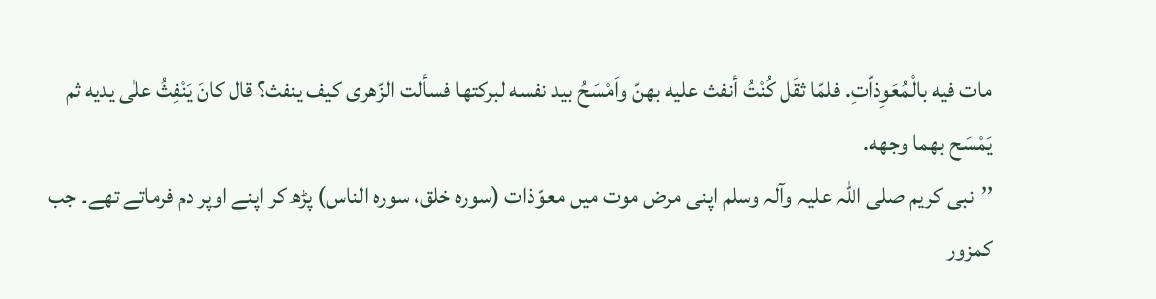مات فيه بالْمُعَوِذاّتِ. فلمّا ثقَل کُنْتُ أنفث عليه بهنّ واَمْسَحُ بيد نفسه لبرکتها فسألت الزّهری کيف ينفث؟ قال کانَ يَنْفِثُ علٰی يديه ثم يَمْسَح بهما وجهه.
’’نبی کریم صلی اللہ علیہ وآلہ وسلم اپنی مرض موت میں معوّذات (سورہ خلق، سورہ الناس) پڑھ کر اپنے اوپر دم فرماتے تھے۔ جب کمزور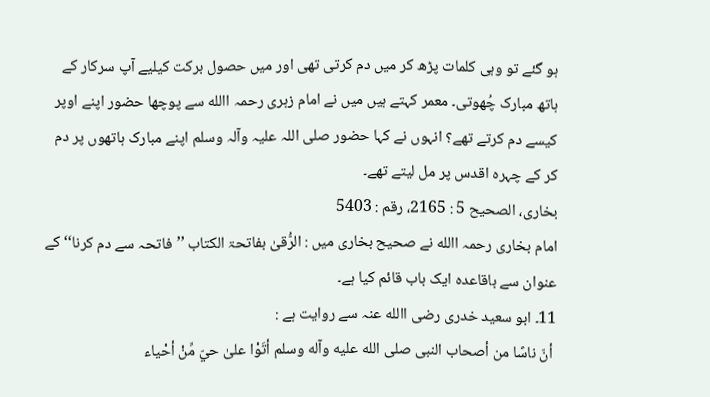ہو گئے تو وہی کلمات پڑھ کر میں دم کرتی تھی اور میں حصول برکت کیلیے آپ سرکار کے ہاتھ مبارک چُھوتی۔ معمر کہتے ہیں میں نے امام زہری رحمہ االله سے پوچھا حضور اپنے اوپر کیسے دم کرتے تھے؟ انہوں نے کہا حضور صلی اللہ علیہ وآلہ وسلم اپنے مبارک ہاتھوں پر دم کر کے چہرہ اقدس پر مل لیتے تھے۔
بخاری، الصحيح 5 : 2165، رقم : 5403
امام بخاری رحمہ االله نے صحیح بخاری میں : الرُّقیٰ بفاتحۃ الکتاب ’’فاتحہ سے دم کرنا‘‘ کے عنوان سے باقاعدہ ایک باب قائم کیا ہے۔
11۔ ابو سعید خدری رضی االله عنہ سے روایت ہے :
 أنّ ناسًا من أصحاب النبی صلی الله عليه وآله وسلم أتَوْا علیٰ حيّ مِّنْ أحْياء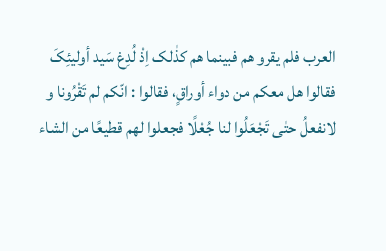العرب فلم يقرو هم فبينما هم کذٰلک اِذْ لُدِغ سَيد أوليئِکَ فقالوا هل معکم من دواء أوراقٍ، فقالوا : انّکم لم تَقْرُونا و لانفعلُ حتٰی تَجْعَلُوا لنا جُعْلًا فجعلوا لهم قطيعًا من الشاء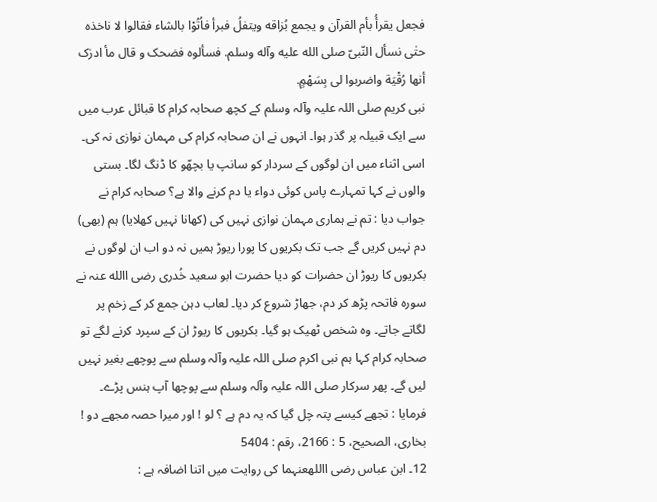فجعل يقرأُ بأم القرآن و يجمع بُزاقه ويتفلُ فبرأ فاُتُوْا بالشاء فقالوا لا ناخذه حتٰی نسأل النّبیّ صلی الله عليه وآله وسلم. فسألوه فضحک و قال مأ ادرٰک أنها رُقْيَة واضربوا لی بِسَهْمٍ.
نبی کریم صلی اللہ علیہ وآلہ وسلم کے کچھ صحابہ کرام کا قبائل عرب میں سے ایک قبیلہ پر گذر ہوا۔ انہوں نے ان صحابہ کرام کی مہمان نوازی نہ کی۔ اسی اثناء میں ان لوگوں کے سردار کو سانپ یا بچھّو کا ڈنگ لگا۔ بستی والوں نے کہا تمہارے پاس کوئی دواء یا دم کرنے والا ہے؟ صحابہ کرام نے جواب دیا : تم نے ہماری مہمان نوازی نہیں کی (کھانا نہیں کھلایا) ہم (بھی) دم نہیں کریں گے جب تک بکریوں کا پورا ریوڑ ہمیں نہ دو اب ان لوگوں نے بکریوں کا ریوڑ ان حضرات کو دیا حضرت ابو سعید خُدری رضی االله عنہ نے سورہ فاتحہ پڑھ کر دم، جھاڑ شروع کر دیا۔ لعاب دہن جمع کر کے زخم پر لگاتے جاتے۔ وہ شخص ٹھیک ہو گیا۔ بکریوں کا ریوڑ ان کے سپرد کرنے لگے تو صحابہ کرام کہا ہم نبی اکرم صلی اللہ علیہ وآلہ وسلم سے پوچھے بغیر نہیں لیں گے۔ پھر سرکار صلی اللہ علیہ وآلہ وسلم سے پوچھا آپ ہنس پڑے۔ فرمایا : تجھے کیسے پتہ چل گیا کہ یہ دم ہے ؟ لو ! اور میرا حصہ مجھے دو !
بخاری، الصحيح، 5 : 2166، رقم : 5404
12۔ ابن عباس رضی االلهعنہما کی روایت میں اتنا اضافہ ہے :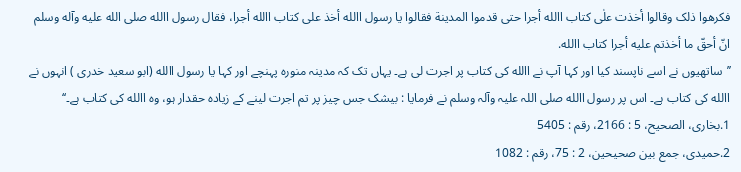فکرهوا ذلک وقالوا أخذت علٰی کتاب االله أجرا حتی قدموا المدينة فقالوا يا رسول االله أخذ علی کتاب االله أجرا، فقال رسول االله صلی الله عليه وآله وسلم انّ أحقّ ما أخذتم عليه أجرا کتاب االله.
’’ساتھیوں نے اسے ناپسند کیا اور کہا آپ نے االله کی کتاب پر اجرت لی ہے۔ یہاں تک کہ مدینہ منورہ پہنچے اور کہا یا رسول االله (ابو سعید خدری ) انہوں نے االله کی کتاب ہے۔ اس پر رسول االله صلی اللہ علیہ وآلہ وسلم نے فرمایا : بیشک جس چیز پر تم اجرت لینے کے زیادہ حقدار ہو، وہ االله کی کتاب ہے۔‘‘
1.بخاری، الصحيح، 5 : 2166، رقم : 5405
2.حميدی، جمع بين صحيحين، 2 : 75، رقم : 1082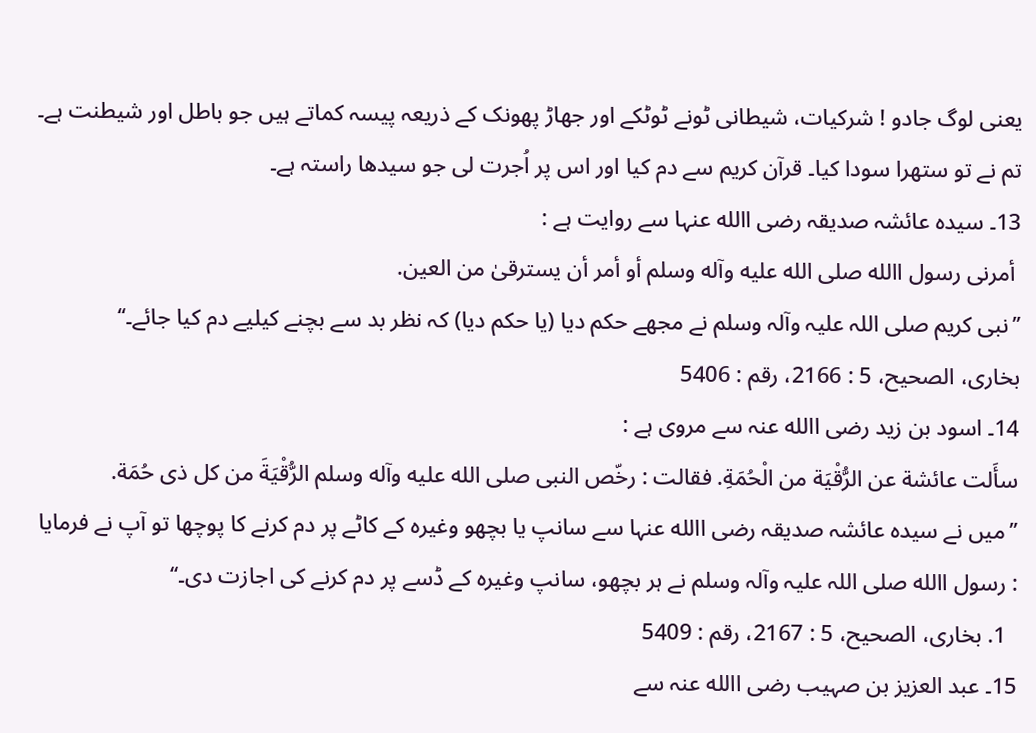یعنی لوگ جادو ! شرکیات، شیطانی ٹونے ٹوٹکے اور جھاڑ پھونک کے ذریعہ پیسہ کماتے ہیں جو باطل اور شیطنت ہے۔ تم نے تو ستھرا سودا کیا۔ قرآن کریم سے دم کیا اور اس پر اُجرت لی جو سیدھا راستہ ہے۔
13۔ سیدہ عائشہ صدیقہ رضی االله عنہا سے روایت ہے :
 أمرنی رسول االله صلی الله عليه وآله وسلم أو أمر أن يسترقیٰ من العين.
’’نبی کریم صلی اللہ علیہ وآلہ وسلم نے مجھے حکم دیا (یا حکم دیا) کہ نظر بد سے بچنے کیلیے دم کیا جائے۔‘‘
بخاری، الصحيح، 5 : 2166، رقم : 5406
14۔ اسود بن زید رضی االله عنہ سے مروی ہے :
سأَلت عائشة عن الرُّقْيَة من الْحُمَةِ. فقالت : رخّص النبی صلی الله عليه وآله وسلم الرُّقْيَةَ من کل ذی حُمَة.
’’میں نے سیدہ عائشہ صدیقہ رضی االله عنہا سے سانپ یا بچھو وغیرہ کے کاٹے پر دم کرنے کا پوچھا تو آپ نے فرمایا : رسول االله صلی اللہ علیہ وآلہ وسلم نے ہر بچھو، سانپ وغیرہ کے ڈسے پر دم کرنے کی اجازت دی۔‘‘
  1. بخاری، الصحيح، 5 : 2167، رقم : 5409
15۔ عبد العزیز بن صہیب رضی االله عنہ سے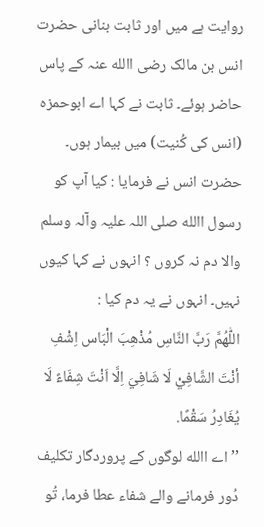روایت ہے میں اور ثابت بنانی حضرت انس بن مالک رضی االله عنہ کے پاس حاضر ہوئے۔ ثابت نے کہا اے ابوحمزہ (انس کی کُنیت) میں بیمار ہوں۔ حضرت انس نے فرمایا : کیا آپ کو رسول االله صلی اللہ علیہ وآلہ وسلم والا دم نہ کروں ؟ انہوں نے کہا کیوں نہیں۔ انہوں نے یہ دم کیا :
اللّٰهُمَّ رَبَّ النَّاسِ مُذْهِبَ الْبَاس اِشْفِ أنْتَ الشَّافِيْ لَا شَافِيَ اِلَّا اَنْتَ شِفَاءً لَا يُغَادِرُ سَقْمًا.
’’اے االله لوگوں کے پروردگار تکلیف دُور فرمانے والے شفاء عطا فرما، تُو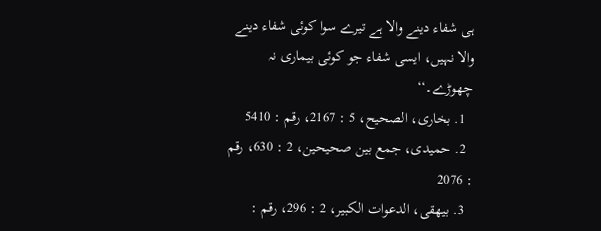ہی شفاء دینے والا ہے تیرے سوا کوئی شفاء دینے والا نہیں، ایسی شفاء جو کوئی بیماری نہ چھوڑے۔‘‘
  1. بخاری، الصحيح، 5 : 2167، رقم : 5410
  2. حميدی، جمع بين صحيحين، 2 : 630، رقم : 2076
  3. بيهقی، الدعوات الکبير، 2 : 296، رقم :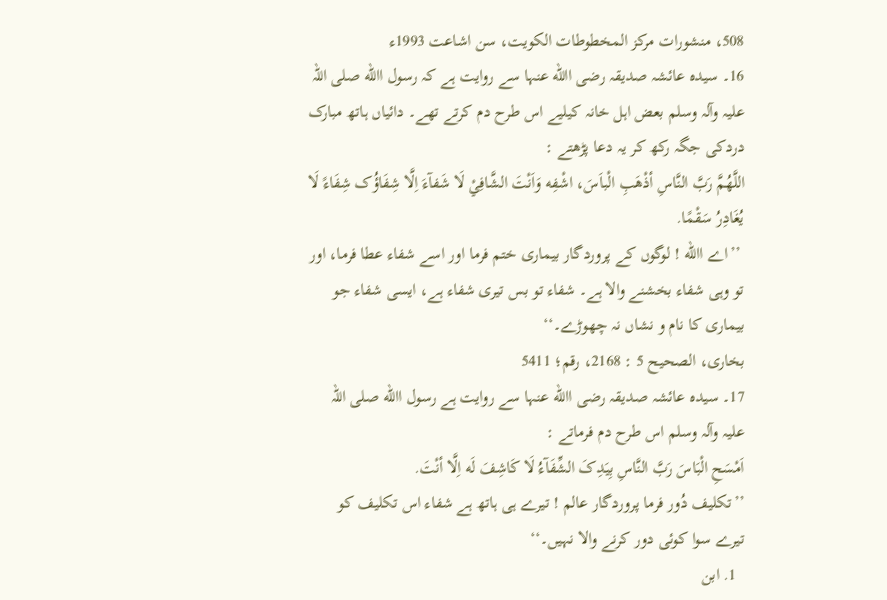508، منشورات مرکز المخطوطات الکويت، سن اشاعت 1993ء
16۔ سیدہ عائشہ صدیقہ رضی االله عنہا سے روایت ہے کہ رسول االله صلی اللہ علیہ وآلہ وسلم بعض اہل خانہ کیلیے اس طرح دم کرتے تھے۔ دائیاں ہاتھ مبارک دردکی جگہ رکھ کر یہ دعا پڑھتے :
اللَّهُمَّ رَبَّ النَّاسِ أذْهَبِ الْباَسَ، اشْفِه وَاَنْتَ الشَّافِيْ لَا شَفآءَ اِلَّا شِفَاؤُک شِفَاءً لَا يُغَادِرُ سَقْمًا.
 ’’اے االله ! لوگوں کے پروردگار بیماری ختم فرما اور اسے شفاء عطا فرما، اور تو وہی شفاء بخشنے والا ہے۔ شفاء تو بس تیری شفاء ہے، ایسی شفاء جو بیماری کا نام و نشاں نہ چھوڑے۔‘‘
بخاری، الصحيح 5 : 2168، رقم؛ 5411
17۔ سیدہ عائشہ صدیقہ رضی االله عنہا سے روایت ہے رسول االله صلی اللہ علیہ وآلہ وسلم اس طرح دم فرماتے :
اَمْسَحِ الْبَاسَ رَبَّ النَّاسِ بِيَدِکَ الشِّفَآءُ لَا کَاشِفَ لَه اِلَّا أنْتَ.
’’تکلیف دُور فرما پروردگار عالم ! تیرے ہی ہاتھ ہے شفاء اس تکلیف کو تیرے سوا کوئی دور کرنے والا نہیں۔‘‘
  1. ابن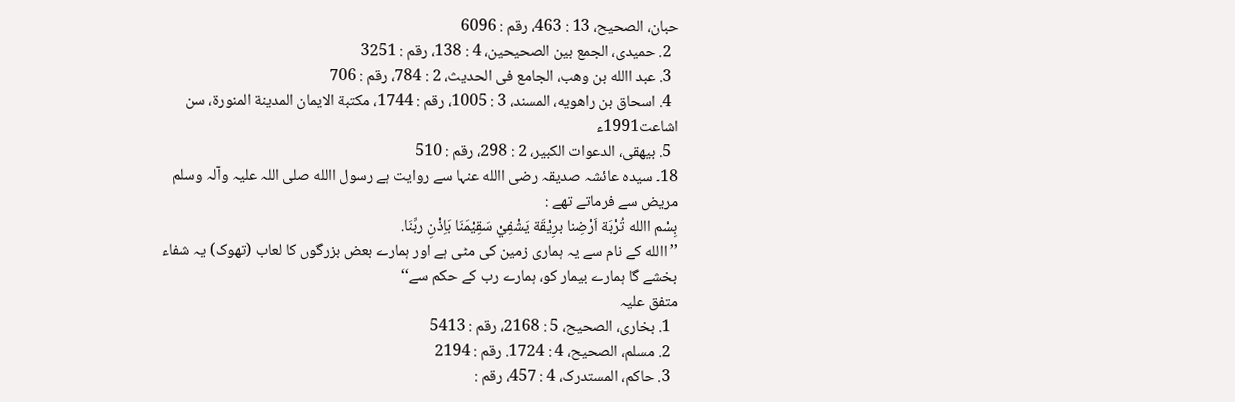حبان، الصحيح، 13 : 463، رقم : 6096
  2. حميدی، الجمع بين الصحيحين، 4 : 138، رقم : 3251
  3. عبد االله بن وهب، الجامع فی الحديث، 2 : 784، رقم : 706
  4. اسحاق بن راهويه، المسند، 3 : 1005، رقم : 1744، مکتبة الايمان المدينة المنورة، سن اشاعت1991ء
  5. بيهقی، الدعوات الکبير، 2 : 298، رقم : 510
18۔ سیدہ عائشہ صدیقہ رضی االله عنہا سے روایت ہے رسول االله صلی اللہ علیہ وآلہ وسلم مریض سے فرماتے تھے :
بِسْم االله تُرْبَة اَرْضِنا برِيْقَة يَشْفِيْ سَقِيْمَنَا بَاِذْنِ ربِّنَا.
’’االله کے نام سے یہ ہماری زمین کی مٹی ہے اور ہمارے بعض بزرگوں کا لعاب (تھوک) یہ شفاء بخشے گا ہمارے بیمار کو، ہمارے رب کے حکم سے‘‘
متفق علیہ
  1. بخاری، الصحيح، 5 : 2168، رقم : 5413
  2. مسلم، الصحيح، 4 : 1724. رقم : 2194
  3. حاکم، المستدرک، 4 : 457، رقم :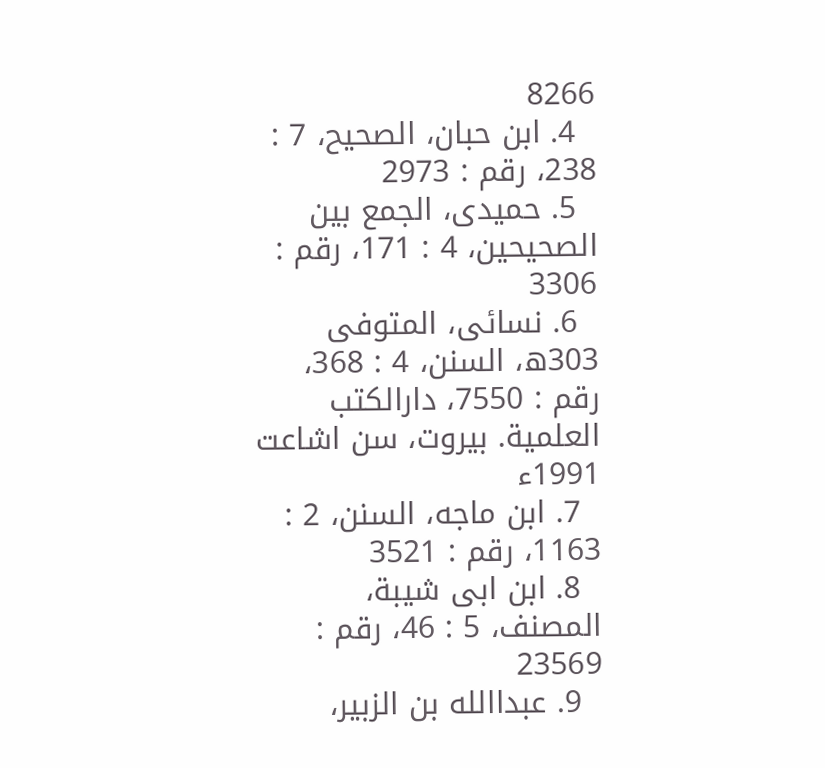8266
  4. ابن حبان، الصحيح، 7 : 238، رقم : 2973
  5. حميدی، الجمع بين الصحيحين، 4 : 171، رقم : 3306
  6. نسائی، المتوفی 303ه، السنن، 4 : 368، رقم : 7550، دارالکتب العلمية. بيروت، سن اشاعت 1991ء
  7. ابن ماجه، السنن، 2 : 1163، رقم : 3521
  8. ابن ابی شيبة، المصنف، 5 : 46، رقم : 23569
  9. عبداالله بن الزبير،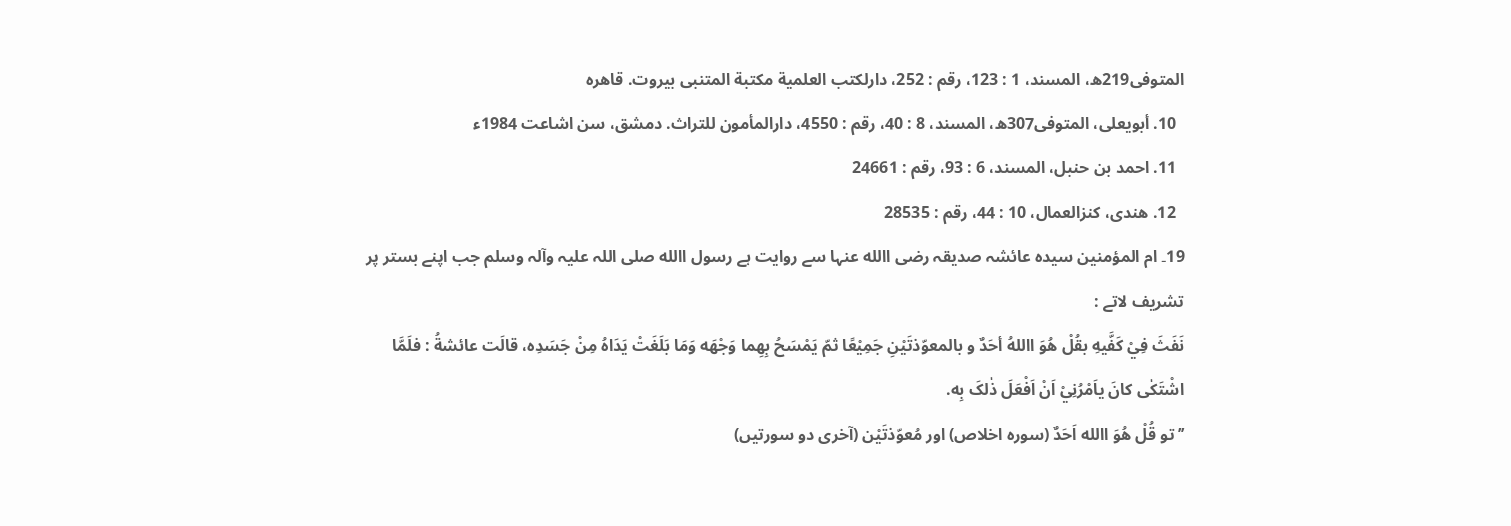المتوفی219ه، المسند، 1 : 123، رقم : 252، دارلکتب العلمية مکتبة المتنبی بيروت. قاهره
  10. أبويعلی، المتوفی307ه، المسند، 8 : 40، رقم : 4550، دارالمأمون للتراث. دمشق، سن اشاعت 1984ء
  11. احمد بن حنبل، المسند، 6 : 93، رقم : 24661
  12. هندی، کنزالعمال، 10 : 44، رقم : 28535
19۔ ام المؤمنین سیدہ عائشہ صدیقہ رضی االله عنہا سے روایت ہے رسول االله صلی اللہ علیہ وآلہ وسلم جب اپنے بستر پر تشریف لاتے :
نَفَثَ فِيْ کَفَّيهِ بقُلْ هُوَ االلهُ أحَدٌ و بالمعوّذتَيْنِ جَمِيْعًا ثمّ يَمْسَحُ بِهِما وَجْهَه وَمَا بَلَغَتْ يَدَاهُ مِنْ جَسَدِه، قالَت عائشةُ : فلَمَّا اشْتَکٰی کانَ ياَمْرُنِيْ اَنْ اَفْعَلَ ذٰلکَ بِه.
’’تو قُلْ ھُوَ االله اَحَدٌ (سورہ اخلاص) اور مُعوّذتَيْن (آخری دو سورتیں)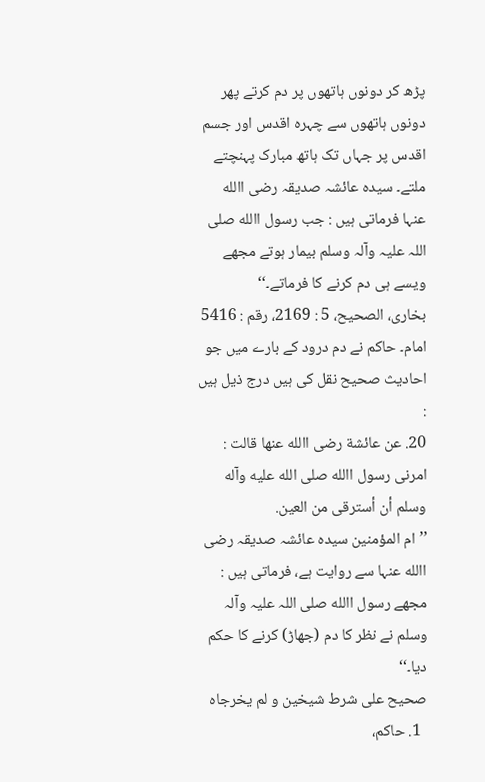پڑھ کر دونوں ہاتھوں پر دم کرتے پھر دونوں ہاتھوں سے چہرہ اقدس اور جسم اقدس پر جہاں تک ہاتھ مبارک پہنچتے ملتے۔ سیدہ عائشہ صدیقہ رضی االله عنہا فرماتی ہیں : جب رسول االله صلی اللہ علیہ وآلہ وسلم بیمار ہوتے مجھے ویسے ہی دم کرنے کا فرماتے۔‘‘
بخاری، الصحيح، 5 : 2169، رقم : 5416
امام۔ حاکم نے دم درود کے بارے میں جو احادیث صحیح نقل کی ہیں درج ذیل ہیں :
20. عن عائشة رضی االله عنها قالت : امرنی رسول االله صلی الله عليه وآله وسلم أن أسترقی من العين.
’’ام المؤمنین سیدہ عائشہ صدیقہ رضی االله عنہا سے روایت ہے، فرماتی ہیں : مجھے رسول االله صلی اللہ علیہ وآلہ وسلم نے نظر کا دم (جھاڑ) کرنے کا حکم دیا۔‘‘
صحيح علی شرط شيخين و لم يخرجاه
  1. حاکم،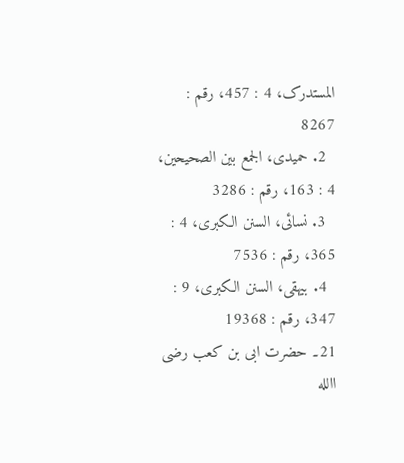المستدرک، 4 : 457، رقم : 8267
  2. حميدی، الجمع بين الصحيحين، 4 : 163، رقم : 3286
  3. نسائی، السنن الکبری، 4 : 365، رقم : 7536
  4. بيهقی، السنن الکبری، 9 : 347، رقم : 19368
21۔ حضرت ابی بن کعب رضی االله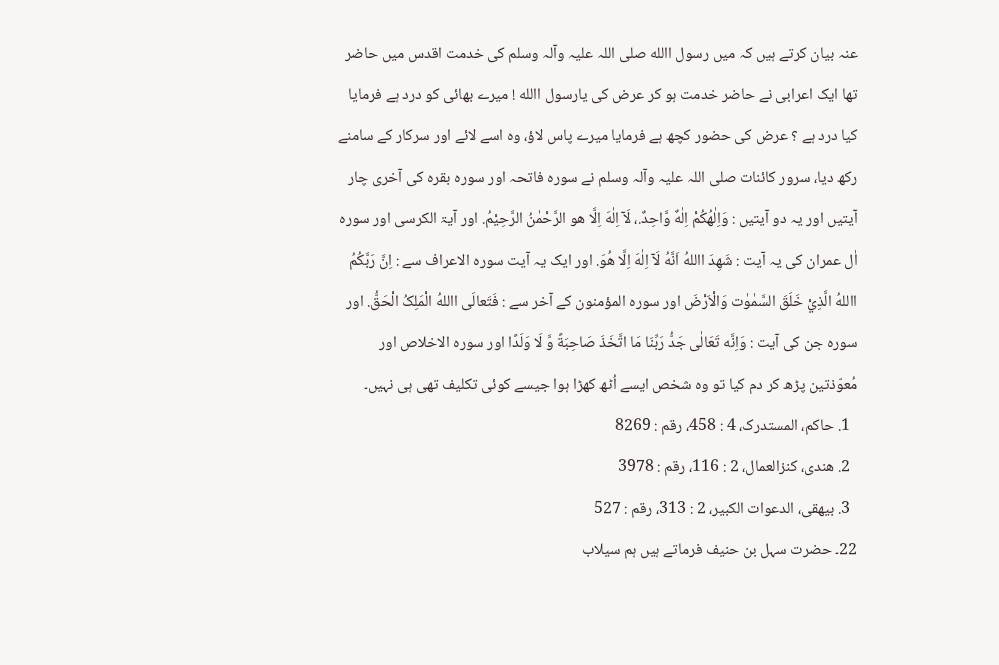عنہ بیان کرتے ہیں کہ میں رسول االله صلی اللہ علیہ وآلہ وسلم کی خدمت اقدس میں حاضر تھا ایک اعرابی نے حاضر خدمت ہو کر عرض کی یارسول االله ! میرے بھائی کو درد ہے فرمایا کیا درد ہے ؟ عرض کی حضور کچھ ہے فرمایا میرے پاس لاؤ، وہ اسے لائے اور سرکار کے سامنے رکھ دیا، سرور کائنات صلی اللہ علیہ وآلہ وسلم نے سورہ فاتحہ اور سورہ بقرہ کی آخری چار آیتیں اور یہ دو آیتیں : وَاِلٰهُکُمْ اِلٰهٌ وَّاحِدٌ.، لَآ اِلٰهَ اِلَّا هو الرَّحْمٰنُ الرَّحِيْمُ. اور آیۃ الکرسی اور سورہ اٰل عمران کی یہ آیت : شَهِدَ االلهُ اَنَّهُ لَآ اِلٰهَ اِلَّا هُوَ. اور ایک یہ آیت سورہ الاعراف سے : اِنَّ رَبَّکُمُ االلهُ الَّذِيْ خَلَقَ السَّمٰوٰت وَالْاَرْضَ اور سورہ المؤمنون کے آخر سے : فَتَعالَی االلهُ الْمَلِکُ الْحَقُّ. اور سورہ جن کی آیت : وَاِنَّه تَعَالٰی جَدُّ رَبِّنَا مَا اتَّخَذَ صَاحِبَةً وَّ لَا وَلَدًا اور سورہ الاخلاص اور مُعوّذتین پڑھ کر دم کیا تو وہ شخص ایسے اُٹھ کھڑا ہوا جیسے کوئی تکلیف تھی ہی نہیں۔
  1. حاکم، المستدرک، 4 : 458، رقم : 8269
  2. هندی، کنزالعمال، 2 : 116، رقم : 3978
  3. بيهقی، الدعوات الکبير، 2 : 313، رقم : 527
22۔ حضرت سہل بن حنیف فرماتے ہیں ہم سیلاب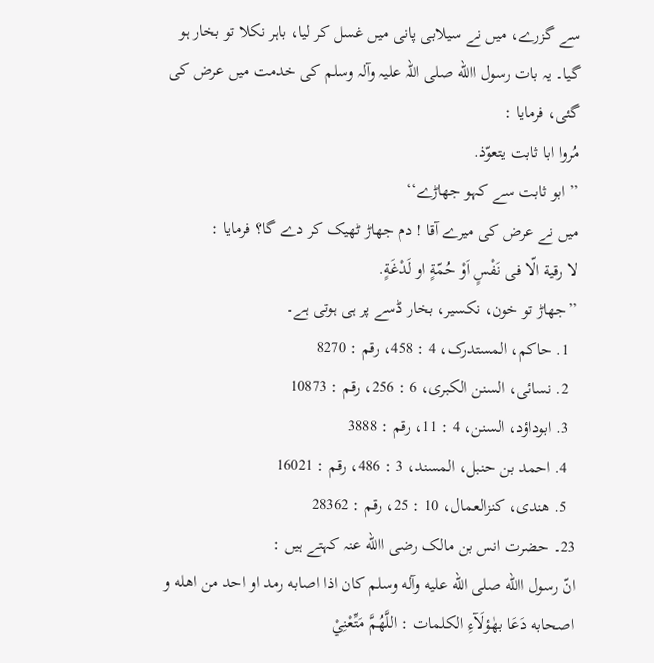سے گزرے، میں نے سیلابی پانی میں غسل کر لیا، باہر نکلا تو بخار ہو گیا۔ یہ بات رسول االله صلی اللہ علیہ وآلہ وسلم کی خدمت میں عرض کی گئی، فرمایا :
مُروا ابا ثابت يتعوّذ.
’’ابو ثابت سے کہو جھاڑے‘‘
میں نے عرض کی میرے آقا ! دم جھاڑ ٹھیک کر دے گا؟ فرمایا :
لا رقية الّا فی نَفْسٍ اَوْ حُمّةٍ او لَدْغَةٍ.
’’جھاڑ تو خون، نکسیر، بخار ڈسے پر ہی ہوتی ہے۔
  1. حاکم، المستدرک، 4 : 458، رقم : 8270
  2. نسائی، السنن الکبری، 6 : 256، رقم : 10873
  3. ابوداؤد، السنن، 4 : 11، رقم : 3888
  4. احمد بن حنبل، المسند، 3 : 486، رقم : 16021
  5. هندی، کنزالعمال، 10 : 25، رقم : 28362
23۔ حضرت انس بن مالک رضی االله عنہ کہتے ہیں :
انّ رسول االله صلی الله عليه وآله وسلم کان اذا اصابه رمد او احد من اهله و اصحابه دَعَا بهٰؤلَآءِ الکلمات : اللَّهُمَّ مَتِّعْنِيْ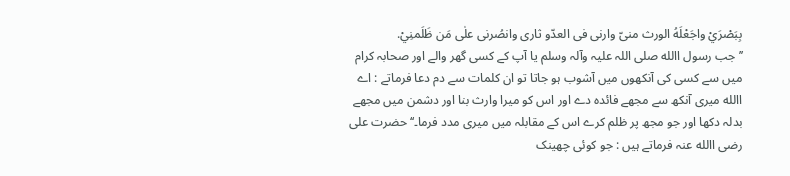بِبَصْرَيْ واجَعْلَهُ الورث منیّ وارنی فی العدّو ثاری وانصُرنی علٰی مَن ظَلَمنِيْ.
’’جب رسول االله صلی اللہ علیہ وآلہ وسلم یا آپ کے کسی گھر والے اور صحابہ کرام میں سے کسی کی آنکھوں میں آشوب ہو جاتا تو ان کلمات سے دم دعا فرماتے : اے االله میری آنکھ سے مجھے فائدہ دے اور اس کو میرا وارث بنا اور دشمن میں مجھے بدلہ دکھا اور جو مجھ پر ظلم کرے اس کے مقابلہ میں میری مدد فرما۔‘‘ حضرت علی رضی االله عنہ فرماتے ہیں : جو کوئی چھینک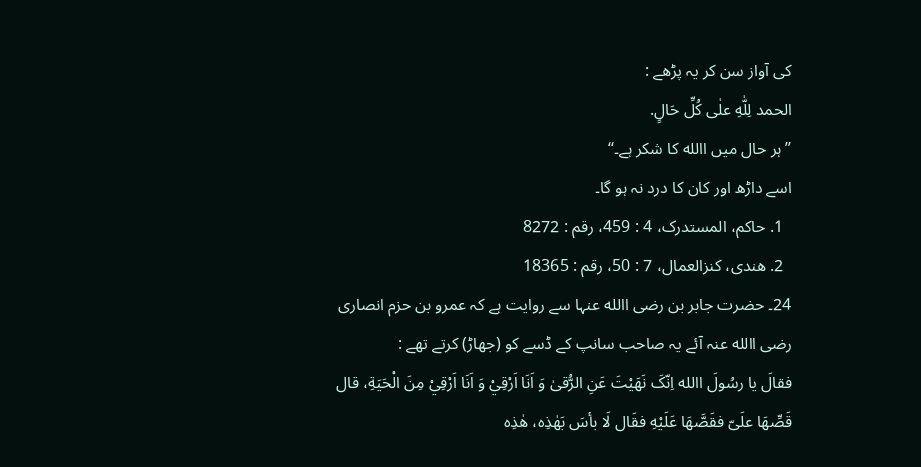کی آواز سن کر یہ پڑھے :
الحمد لِلّٰهِ علٰی کُلِّ حَالٍ.
’’ہر حال میں االله کا شکر ہے۔‘‘
اسے داڑھ اور کان کا درد نہ ہو گا۔
  1. حاکم، المستدرک، 4 : 459، رقم : 8272
  2. هندی، کنزالعمال، 7 : 50، رقم : 18365
24۔ حضرت جابر بن رضی االله عنہا سے روایت ہے کہ عمرو بن حزم انصاری رضی االله عنہ آئے یہ صاحب سانپ کے ڈسے کو (جھاڑ) کرتے تھے :
فقالَ يا رسُولَ االله اِنّکَ نَهَيْتَ عَنِ الرُّقیٰ وَ اَنَا اَرْقِيْ وَ اَنَا اَرْقِيْ مِنَ الْحَيَةِ، قال قَصِّهَا علَیّ فقَصَّهَا عَلَيْهِ فقَال لَا بأسَ بَهٰذِه، هٰذِه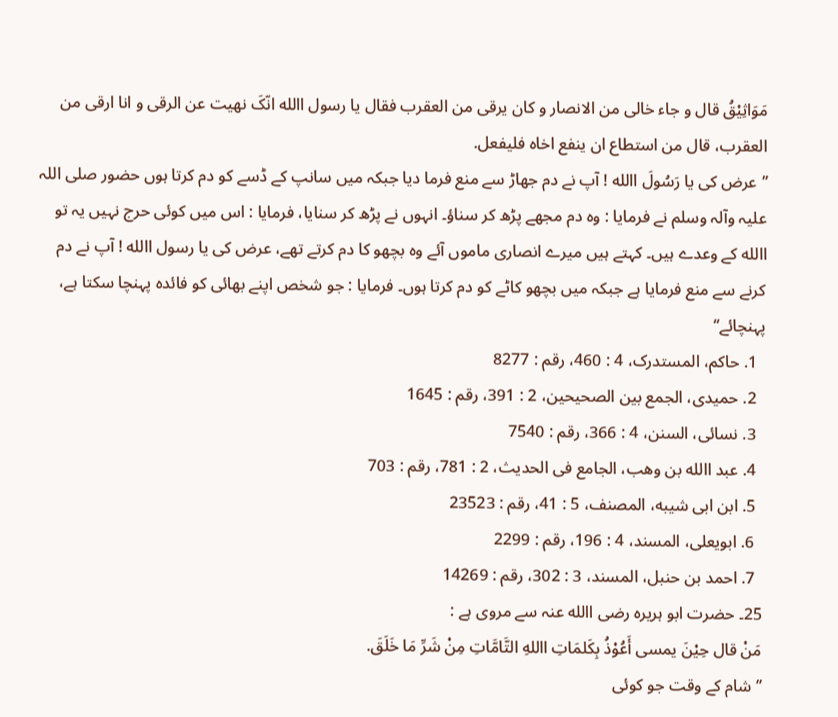مَوَاثِيْقُ قال و جاء خالی من الانصار و کان يرقی من العقرب فقال يا رسول االله انّکَ نهيت عن الرقی و انا ارقی من العقرب، قال من استطاع ان ينفع اخاه فليفعل.
’’عرض کی یا رَسُولَ االله ! آپ نے دم جھاڑ سے منع فرما دیا جبکہ میں سانپ کے ڈسے کو دم کرتا ہوں حضور صلی اللہ علیہ وآلہ وسلم نے فرمایا : وہ دم مجھے پڑھ کر سناؤ۔ انہوں نے پڑھ کر سنایا، فرمایا : اس میں کوئی حرج نہیں یہ تو االله کے وعدے ہیں۔ کہتے ہیں میرے انصاری ماموں آئے وہ بچھو کا دم کرتے تھے، عرض کی یا رسول االله ! آپ نے دم کرنے سے منع فرمایا ہے جبکہ میں بچھو کاٹے کو دم کرتا ہوں۔ فرمایا : جو شخص اپنے بھائی کو فائدہ پہنچا سکتا ہے، پہنچائے‘‘
  1. حاکم، المستدرک، 4 : 460، رقم : 8277
  2. حميدی، الجمع بين الصحيحين، 2 : 391، رقم : 1645
  3. نسائی، السنن، 4 : 366، رقم : 7540
  4. عبد االله بن وهب، الجامع فی الحديث، 2 : 781، رقم : 703
  5. ابن ابی شيبه، المصنف، 5 : 41، رقم : 23523
  6. ابويعلی، المسند، 4 : 196، رقم : 2299
  7. احمد بن حنبل، المسند، 3 : 302، رقم : 14269
25۔ حضرت ابو ہریرہ رضی االله عنہ سے مروی ہے :
مَنْ قال حِيْنَ يمسی أَعُوْذُ بِکَلمَاتِ االلهِ التَّامَّاتِ مِنْ شَرِّ مَا خَلَقَ.
’’شام کے وقت جو کوئی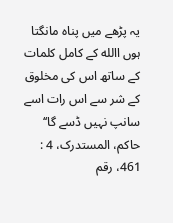یہ پڑھے میں پناہ مانگتا ہوں االله کے کامل کلمات کے ساتھ اس کی مخلوق کے شر سے اس رات اسے سانپ نہیں ڈسے گا‘‘
حاکم، المستدرک، 4 : 461، رقم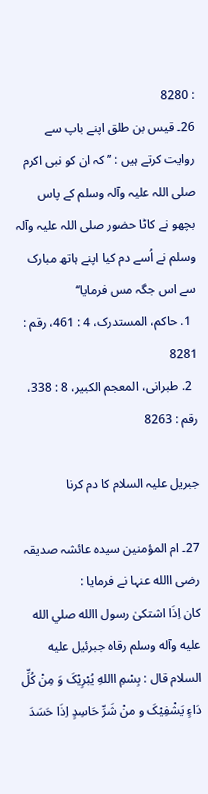: 8280
26۔ قیس بن طلق اپنے باپ سے روایت کرتے ہیں : ’’کہ ان کو نبی اکرم صلی اللہ علیہ وآلہ وسلم کے پاس بچھو نے کاٹا حضور صلی اللہ علیہ وآلہ وسلم نے اُسے دم کیا اپنے ہاتھ مبارک سے اس جگہ مس فرمایا‘‘
  1. حاکم، المستدرک، 4 : 461، رقم : 8281
  2. طبرانی، المعجم الکبير، 8 : 338، رقم : 8263

جبریل علیہ السلام کا دم کرنا

27۔ ام المؤمنین سیدہ عائشہ صدیقہ رضی االله عنہا نے فرمایا :
کان اِذَا اشتکیٰ رسول االله صلي الله عليه وآله وسلم رقاه جبرئيل عليه السلام قال : بِسْمِ االلهِ يُبْرِيْکَ وَ مِنْ کُلِّ دَاءٍ يَشْفِيْکَ و منْ شَرِّ حَاسِدٍ اِذَا حَسَدَ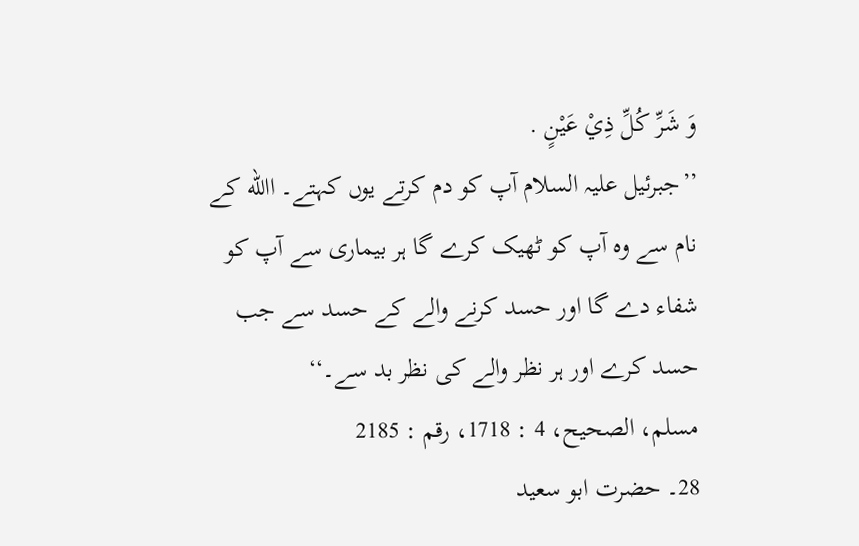وَ شَرِّ کُلِّ ذِيْ عَيْنٍ .
’’جبرئیل علیہ السلام آپ کو دم کرتے یوں کہتے۔ االله کے نام سے وہ آپ کو ٹھیک کرے گا ہر بیماری سے آپ کو شفاء دے گا اور حسد کرنے والے کے حسد سے جب حسد کرے اور ہر نظر والے کی نظر بد سے۔‘‘
مسلم، الصحيح، 4 : 1718، رقم : 2185
28۔ حضرت ابو سعید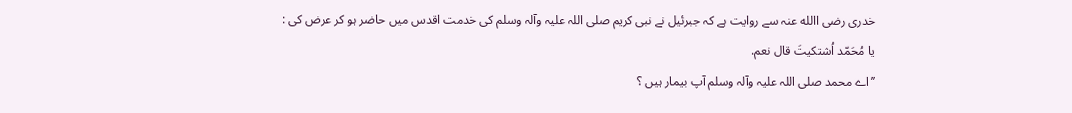خدری رضی االله عنہ سے روایت ہے کہ جبرئیل نے نبی کریم صلی اللہ علیہ وآلہ وسلم کی خدمت اقدس میں حاضر ہو کر عرض کی :
يا مُحَمّد اُشتکيتَ قال نعم.
’’اے محمد صلی اللہ علیہ وآلہ وسلم آپ بیمار ہیں ؟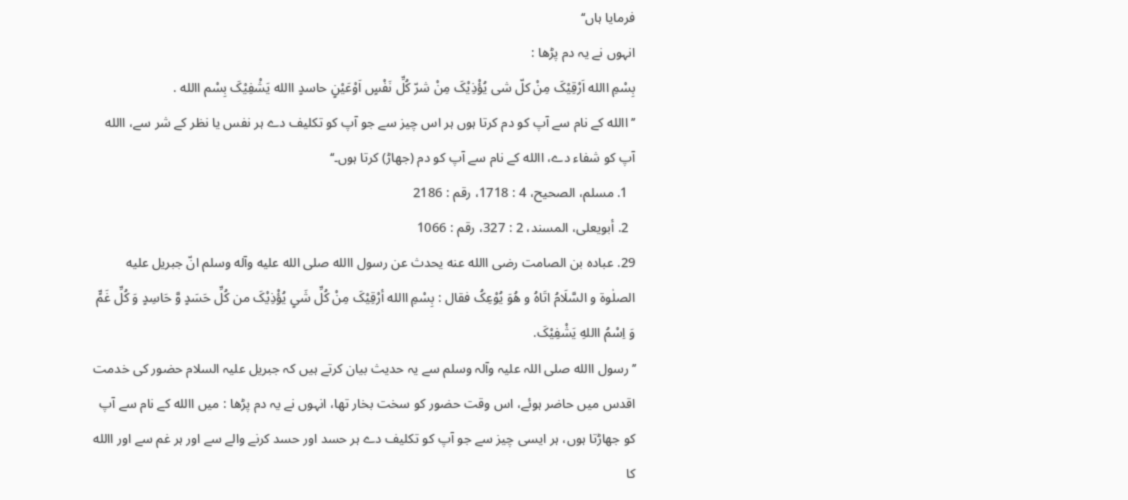فرمایا ہاں‘‘
انہوں نے یہ دم پڑھا :
بِسْمِ االله اَرْقِيْکَ مِنْ کلّ شی يُؤْذِيْکَ مِنْ شرّ کُلِّ نَفْسٍ اَوْعَيْنٍ حاسدٍ االله يَشْفِيْکَ بِسْم االله .
’’االله کے نام سے آپ کو دم کرتا ہوں ہر اس چیز سے جو آپ کو تکلیف دے ہر نفس یا نظر کے شر سے، االله آپ کو شفاء دے، االله کے نام سے آپ کو دم (جھاڑ) کرتا ہوں۔‘‘
  1. مسلم، الصحيح، 4 : 1718، رقم : 2186
  2. أبويعلی، المسند، 2 : 327، رقم : 1066
29. عباده بن الصامت رضی االله عنه يحدث عن رسول االله صلی الله عليه وآله وسلم انّ جبريل عليه الصلٰوة و السَّلَامُ اتَاهُ و هُوَ يُوْعِکُ فقال : بِسْمِ االله أرْقِيْکَ مِنْ کُلِّ شَیٍ يُؤْذِيْکَ من کُلِّ حَسَدٍ وَّ حَاسِدٍ وَ کُلِّ غَمٍّ وَ اِسْمُ االلهِ يَشْفِيْکَ.
’’رسول االله صلی اللہ علیہ وآلہ وسلم سے یہ حدیث بیان کرتے ہیں کہ جبریل علیہ السلام حضور کی خدمت اقدس میں حاضر ہوئے، اس وقت حضور کو سخت بخار تھا، انہوں نے یہ دم پڑھا : میں االله کے نام سے آپ کو جھاڑتا ہوں، ہر ایسی چیز سے جو آپ کو تکلیف دے ہر حسد اور حسد کرنے والے سے اور ہر غم سے اور االله کا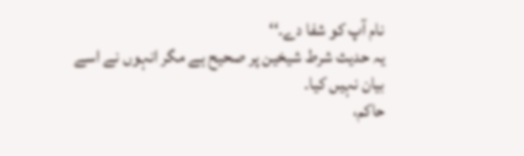نام آپ کو شفا دے۔‘‘
یہ حدیث شرط شیخین پر صحیح ہے مگر انہوں نے اسے بیان نہیں کیا۔
حاکم،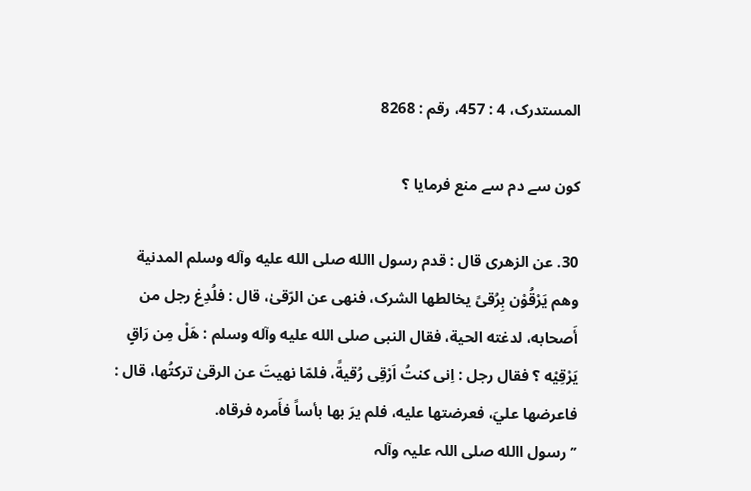المستدرک، 4 : 457، رقم : 8268

کون سے دم سے منع فرمایا ؟

30. عن الزهری قال : قدم رسول االله صلی الله عليه وآله وسلم المدنية وهم يَرْقُوْن بِرُقیً يخالطها الشرک، فنهی عن الرّقیٰ، قال : فلُدِغ رجل من أَصحابه، لدغته الحية، فقال النبی صلی الله عليه وآله وسلم : هَلْ مِن رَاقٍ يَرْقِيْه ؟ فقال رجل : اِنی کنتُ اَرْقِی رُقيةً، فلمّا نهيتَ عن الرقیٰ ترکتُها، قال : فاعرضها عليَ، فعرضتها عليه، فلم يرَ بها بأساً فأَمره فرقاه.
’’رسول االله صلی اللہ علیہ وآلہ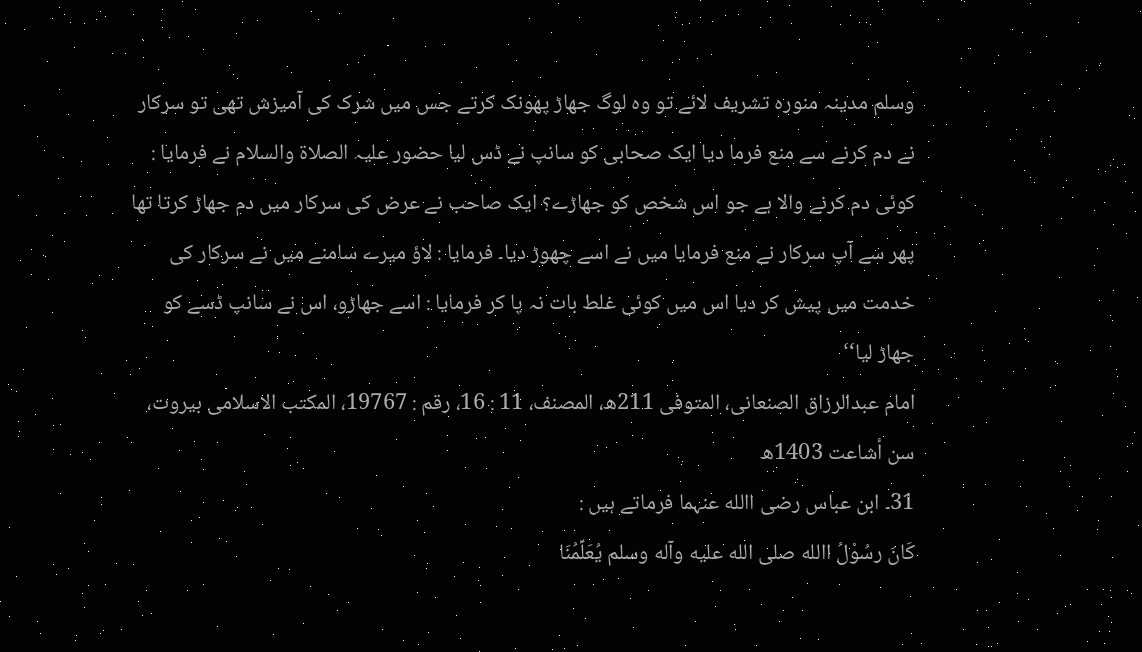وسلم مدینہ منورہ تشریف لائے تو وہ لوگ جھاڑ پھونک کرتے جس میں شرک کی آمیزش تھی تو سرکار نے دم کرنے سے منع فرما دیا ایک صحابی کو سانپ نے ڈس لیا حضور علیہ الصلاۃ والسلام نے فرمایا : کوئی دم کرنے والا ہے جو اس شخص کو جھاڑے؟ ایک صاحب نے عرض کی سرکار میں دم جھاڑ کرتا تھا پھر سے آپ سرکار نے منع فرمایا میں نے اسے چھوڑ دیا۔ فرمایا : لاؤ میرے سامنے میں نے سرکار کی خدمت میں پیش کر دیا اس میں کوئی غلط بات نہ پا کر فرمایا : اسے جھاڑو، اس نے سانپ ڈسے کو جھاڑ لیا‘‘
امام عبدالرزاق الصنعانی، المتوفی 211ه، المصنف، 11 : 16، رقم : 19767، المکتب الاسلامی بيروت، سن أشاعت 1403ه
31۔ ابن عباس رضی االله عنہما فرماتے ہیں :
کَانَ رسُوْلُ االله صلی الله عليه وآله وسلم يُعَلِّمُنَا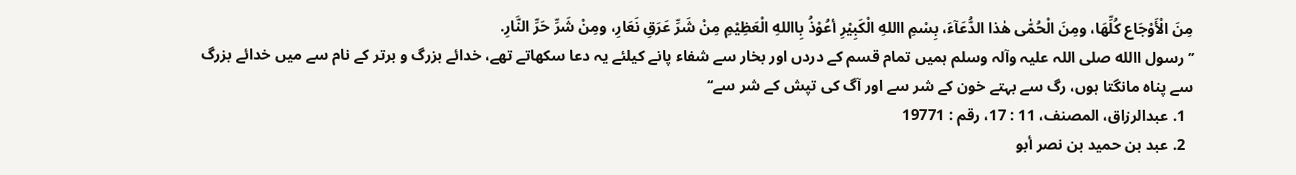مِنَ الْأَوْجَاع کُلِّهَا، ومِنَ الْحُمّٰی هٰذا الدُّعَآءَ، بِسْمِ االلهِ الْکَبِيْرِ أعُوْذُ بِااللهِ الْعَظِيْمِ مِنْ شَرِّ عَرَقِ نَعَارِ، ومِنْ شَرِّ حَرِّ النَّارِ.
’’رسول االله صلی اللہ علیہ وآلہ وسلم ہمیں تمام قسم کے دردں اور بخار سے شفاء پانے کیلئے یہ دعا سکھاتے تھے، خدائے بزرگ و برتر کے نام سے میں خدائے بزرگ سے پناہ مانگتا ہوں، رگ سے بہتے خون کے شر سے اور آگ کی تپش کے شر سے‘‘
  1. عبدالرزاق، المصنف، 11 : 17، رقم : 19771
  2. عبد بن حميد بن نصر أبو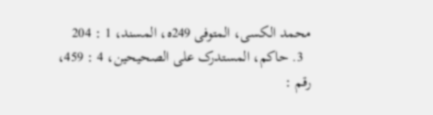محمد الکسی، المتوفی 249ه، المسند، 1 : 204
  3. حاکم، المستدرک علی الصحيحين، 4 : 459، رقم :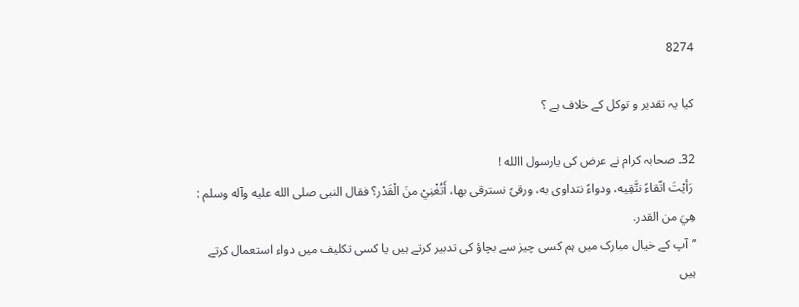8274

کیا یہ تقدیر و توکل کے خلاف ہے ؟

32۔ صحابہ کرام نے عرض کی یارسول االله !
 رَأيْتَ اتّقاءً نتَّقِيه، ودواءً نتداوی به، ورقیً نسترقی بها، أَتُغْنِيْ منَ الْقَدْر؟ فقال النبی صلی الله عليه وآله وسلم : هِيَ من القدر.
’’آپ کے خیال مبارک میں ہم کسی چیز سے بچاؤ کی تدبیر کرتے ہیں یا کسی تکلیف میں دواء استعمال کرتے ہیں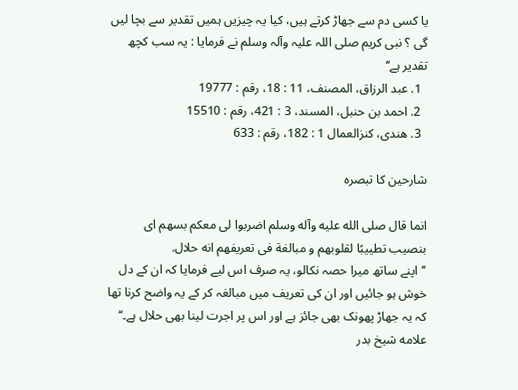یا کسی دم سے جھاڑ کرتے ہیں، کیا یہ چیزیں ہمیں تقدیر سے بچا لیں گی ؟ نبی کریم صلی اللہ علیہ وآلہ وسلم نے فرمایا : یہ سب کچھ تقدیر ہے‘‘
  1. عبد الرزاق، المصنف، 11 : 18، رقم : 19777
  2. احمد بن حنبل، المسند، 3 : 421، رقم : 15510
  3. هندی، کنزالعمال 1 : 182، رقم : 633

شارحین کا تبصرہ

انما قال صلی الله عليه وآله وسلم اضربوا لی معکم بسهم ای بنصيب تطييبًا لقلوبهم و مبالغة فی تعريفهم انه حلال.
’’اپنے ساتھ میرا حصہ نکالو، یہ صرف اس لیے فرمایا کہ ان کے دل خوش ہو جائیں اور ان کی تعریف میں مبالغہ کر کے یہ واضح کرنا تھا کہ یہ جھاڑ پھونک بھی جائز ہے اور اس پر اجرت لینا بھی حلال ہے۔‘‘
علامه شيخ بدر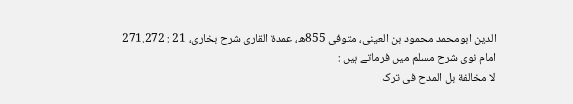الدين ابومحمد محمود بن العينی، متوفی 855ه، عمدة القاری شرح بخاری، 21 : 271.272
امام نوی شرح مسلم میں فرماتے ہیں :
لا مخالفة بل المدح فی ترک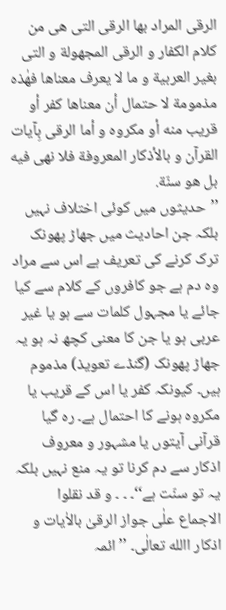الرقی المراد بها الرقی التی هی من کلام الکفار و الرقی المجهولة و التی بغير العربية و ما لا يعرف معناها فهٰذه مذمومة لا حتمال أن معناها کفر أو قريب منه أو مکروه و أما الرقی بِآيات القرآن و بالأذکار المعروفة فلا نهی فيه بل هو سنّة.
’’حدیثوں میں کوئی اختلاف نہیں بلکہ جن احادیث میں جھاڑ پھونک ترک کرنے کی تعریف ہے اس سے مراد وہ دم ہے جو کافروں کے کلام سے کیا جائے یا مجہول کلمات سے ہو یا غیر عربی ہو یا جن کا معنی کچھ نہ ہو یہ جھاڑ پھونک (گنڈے تعویذ) مذموم ہیں۔ کیونکہ کفر یا اس کے قریب یا مکروہ ہونے کا احتمال ہے۔ رہ گیا قرآنی آیتوں یا مشہور و معروف اذکار سے دم کرنا تو یہ منع نہیں بلکہ یہ تو سنّت ہے‘‘۔ ۔ ۔ و قد نقلوا الاجماع علٰی جواز الرقیٰ بالاٰیات و اذکار االله تعالٰی۔ ’’ائمہ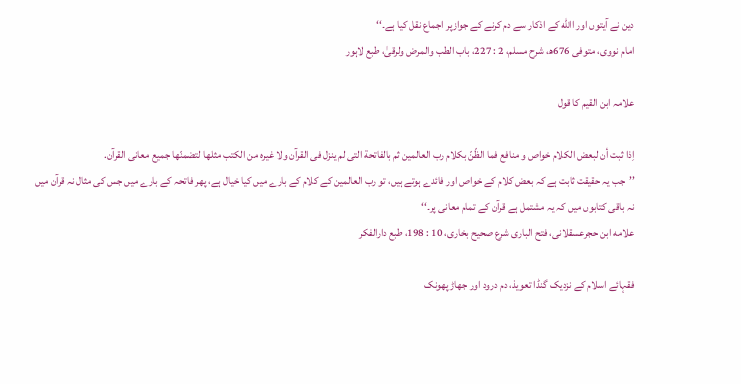دین نے آیتوں اور االله کے اذکار سے دم کرنے کے جوازپر اجماع نقل کیا ہے۔‘‘
امام نووی، متوفی 676ھ، شرح مسلم، 2 : 227، باب الطب والمرض ولرقیٰ، طبع لاہور

علامہ ابن القیم کا قول

اِذا ثبت أن لبعض الکلام خواص و منافع فما الظّنّ بکلام رب العالمين ثم بالفاتحة التی لم ينزل فی القرآن ولا غيره من الکتب مثلها لتضمنّها جميع معانی القرآن.
’’جب یہ حقیقت ثابت ہے کہ بعض کلام کے خواص اور فائدے ہوتے ہیں، تو رب العالمین کے کلام کے بارے میں کیا خیال ہے، پھر فاتحہ کے بارے میں جس کی مثال نہ قرآن میں نہ باقی کتابوں میں کہ یہ مشتمل ہے قرآن کے تمام معانی پر۔‘‘
علامه ابن حجرعسقلانی، فتح الباری شرع صحيح بخاری، 10 : 198، طبع دارالفکر

فقہائے اسلام کے نزدیک گنڈا تعویذ، دم درود اور جھاڑ پھونک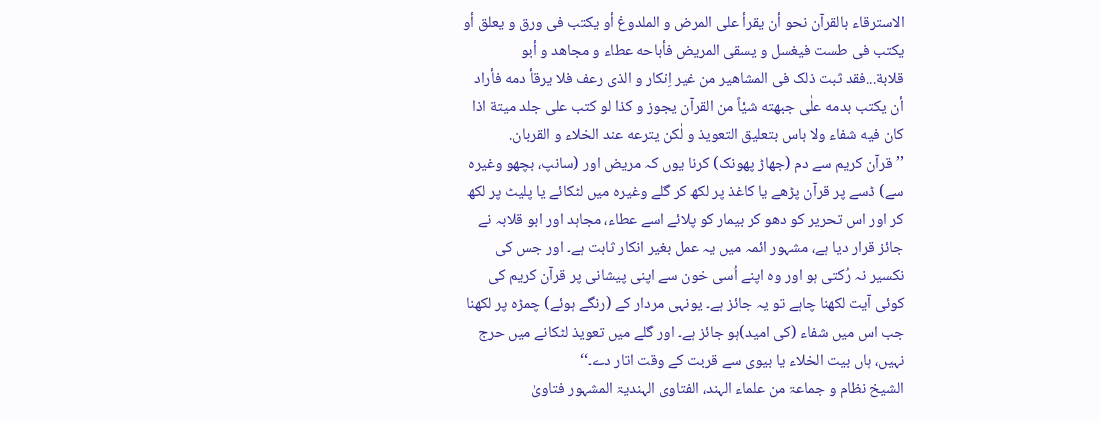الاسترقاء بالقرآن نحو أن يقرأ علی المرض و الملدوغ أو يکتب فی ورق و يعلق أو يکتب فی طست فيغسل و يسقی المريض فأباحه عطاء و مجاهد و أبو قلابة...فقد ثبت ذلک فی المشاهير من غير اِنکار و الذی رعف فلا يرقأ دمه فأراد أن يکتب بدمه علٰی جبهته شيْاً من القرآن يجوز و کذا لو کتب علی جلد ميتة اذا کان فيه شفاء ولا باس بتعليق التعويذ و لٰکن يترعه عند الخلاء و القربان.
’’قرآن کریم سے دم (جھاڑ پھونک) کرنا یوں کہ مریض اور (سانپ، بچھو وغیرہ سے) ڈسے پر قرآن پڑھے یا کاغذ پر لکھ کر گلے وغیرہ میں لٹکائے یا پلیٹ پر لکھ کر اور اس تحریر کو دھو کر بیمار کو پلائے اسے عطاء، مجاہد اور ابو قلابہ نے جائز قرار دیا ہے، مشہور ائمہ میں یہ عمل بغیر انکار ثابت ہے۔ اور جس کی نکسیر نہ رُکتی ہو اور وہ اپنے اُسی خون سے اپنی پیشانی پر قرآن کریم کی کوئی آیت لکھنا چاہے تو یہ جائز ہے۔ یونہی مردار کے (رنگے ہوئے) چمڑہ پر لکھنا جب اس میں شفاء (کی امید)ہو جائز ہے۔ اور گلے میں تعویذ لٹکانے میں حرج نہیں، ہاں بیت الخلاء یا بیوی سے قربت کے وقت اتار دے۔‘‘
الشیخ نظام و جماعۃ من علماء الہند، الفتاوی الہندیۃ المشہور فتاویٰ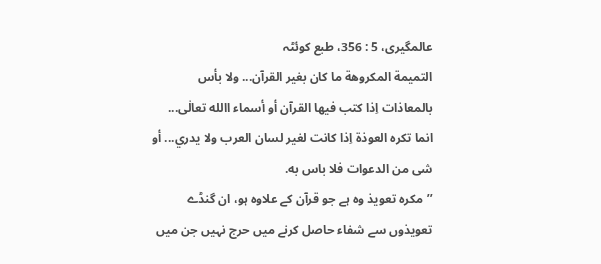عالمگیری، 5 : 356، طبع کوئٹہ
التميمة المکروهة ما کان بغير القرآن... ولا بأس بالمعاذات اِذا کتب فيها القرآن أو أسماء االله تعالٰی... انما تکره العوذة اِذا کانت لغير لسان العرب ولا يدري... أو شی من الدعوات فلا باس به.
’’مکرہ تعویذ وہ ہے جو قرآن کے علاوہ ہو، ان گنڈے تعویذوں سے شفاء حاصل کرنے میں حرج نہیں جن میں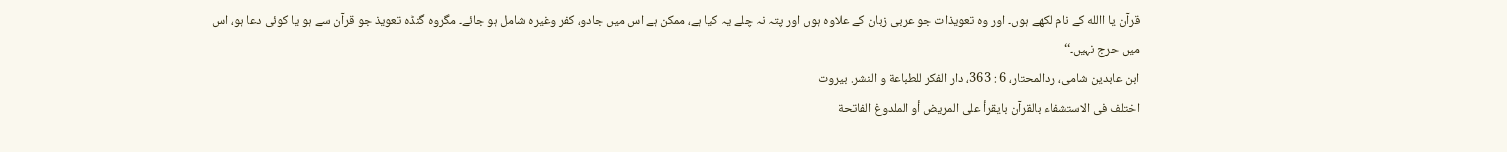قرآن یا االله کے نام لکھے ہوں۔ اور وہ تعویذات جو عربی زبان کے علاوہ ہوں اور پتہ نہ چلے یہ کیا ہے، ممکن ہے اس میں جادو، کفر وغیرہ شامل ہو جائے۔ مگروہ گنڈہ تعویذ جو قرآن سے ہو یا کوئی دعا ہو، اس میں حرج نہیں۔‘‘
ابن عابدين شامی، ردالمحتار، 6 : 363، دار الفکر للطباعة و النشر. بيروت
اختلف فی الاستشفاء بالقرآن بايقرأ علی المريض أو الملدوغ الفاتحة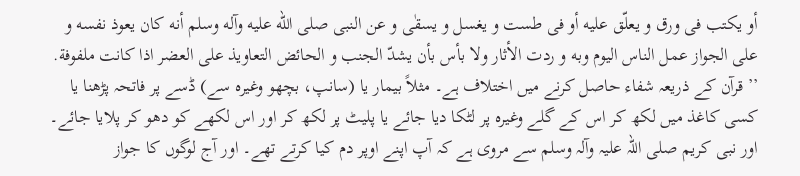أو يکتب فی ورق و يعلّق عليه أو فی طست و يغسل و يسقٰی و عن النبی صلی الله عليه وآله وسلم أنه کان يعوذ نفسه و علی الجواز عمل الناس اليوم وبه و ردت الأثار ولا بأس بأن يشدّ الجنب و الحائض التعاويذ علی العضر اذا کانت ملفوفة.
’’قرآن کے ذریعہ شفاء حاصل کرنے میں اختلاف ہے۔ مثلاً بیمار یا (سانپ، بچھو وغیرہ سے) ڈسے پر فاتحہ پڑھنا یا کسی کاغذ میں لکھ کر اس کے گلے وغیرہ پر لٹکا دیا جائے یا پلیٹ پر لکھ کر اور اس لکھے کو دھو کر پلایا جائے۔ اور نبی کریم صلی اللہ علیہ وآلہ وسلم سے مروی ہے کہ آپ اپنے اوپر دم کیا کرتے تھے۔ اور آج لوگوں کا جواز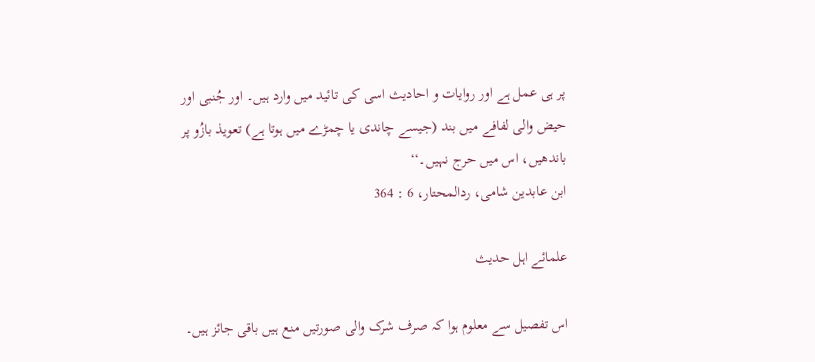پر ہی عمل ہے اور روایات و احادیث اسی کی تائید میں وارد ہیں۔ اور جُنبی اور حیض والی لفافے میں بند (جیسے چاندی یا چمڑے میں ہوتا ہے) تعویذ بازُو پر باندھیں، اس میں حرج نہیں۔‘‘
ابن عابدين شامی، ردالمحتار، 6 : 364

علمائے اہل حدیث

اس تفصیل سے معلوم ہوا کہ صرف شرک والی صورتیں منع ہیں باقی جائز ہیں۔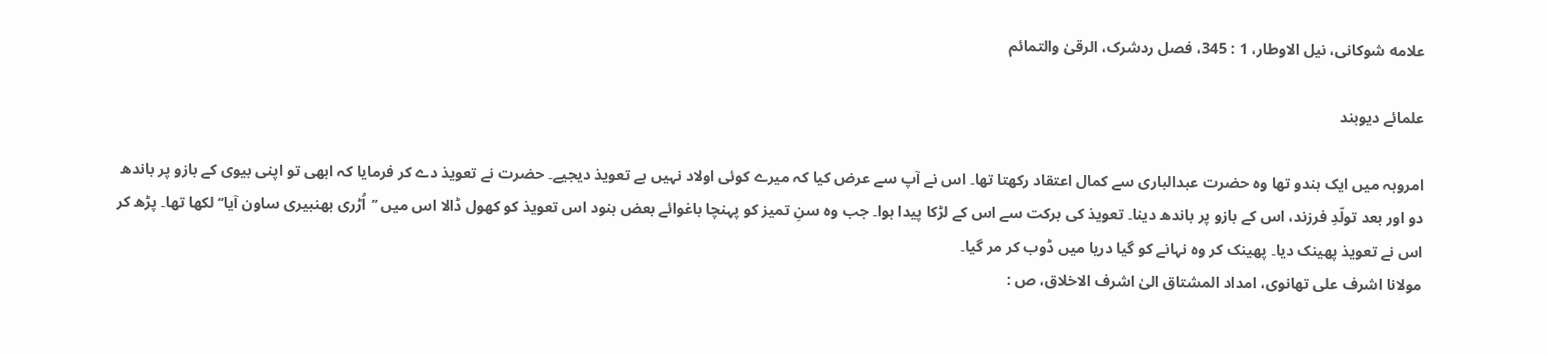علامه شوکانی، نيل الاوطار، 1 : 345، فصل ردشرک، الرقیٰ والتمائم

علمائے دیوبند

امروہہ میں ایک ہندو تھا وہ حضرت عبدالباری سے کمال اعتقاد رکھتا تھا۔ اس نے آپ سے عرض کیا کہ میرے کوئی اولاد نہیں ہے تعویذ دیجیے۔ حضرت نے تعویذ دے کر فرمایا کہ ابھی تو اپنی بیوی کے بازو پر باندھ دو اور بعد تولّدِ فرزند، اس کے بازو پر باندھ دینا۔ تعویذ کی برکت سے اس کے لڑکا پیدا ہوا۔ جب وہ سنِ تمیز کو پہنچا باغوائے بعض ہنود اس تعویذ کو کھول ڈالا اس میں ’’اُڑری بھنبیری ساون آیا‘‘ لکھا تھا۔ پڑھ کر اس نے تعویذ پھینک دیا۔ پھینک کر وہ نہانے کو گیا دریا میں ڈوب کر مر گیا۔
مولانا اشرف علی تهانوی، امداد المشتاق الیٰ اشرف الاخلاق، ص :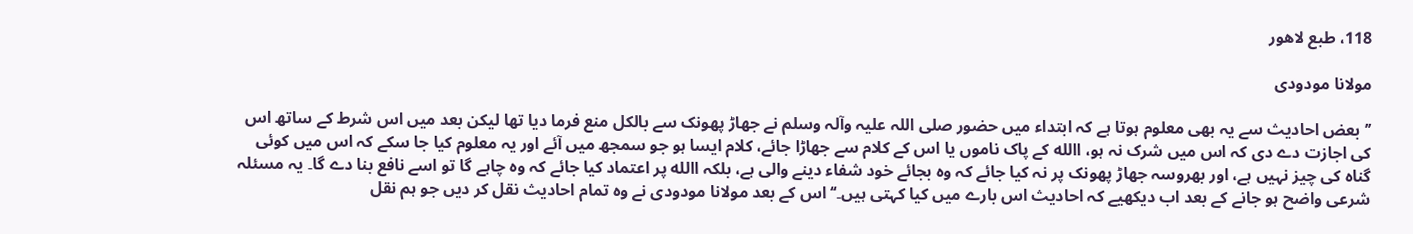118، طبع لاهور

مولانا مودودی

’’بعض احادیث سے یہ بھی معلوم ہوتا ہے کہ ابتداء میں حضور صلی اللہ علیہ وآلہ وسلم نے جھاڑ پھونک سے بالکل منع فرما دیا تھا لیکن بعد میں اس شرط کے ساتھ اس کی اجازت دے دی کہ اس میں شرک نہ ہو، االله کے پاک ناموں یا اس کے کلام سے جھاڑا جائے، کلام ایسا ہو جو سمجھ میں آئے اور یہ معلوم کیا جا سکے کہ اس میں کوئی گناہ کی چیز نہیں ہے، اور بھروسہ جھاڑ پھونک پر نہ کیا جائے کہ وہ بجائے خود شفاء دینے والی ہے، بلکہ االله پر اعتماد کیا جائے کہ وہ چاہے گا تو اسے نافع بنا دے گا۔ یہ مسئلہ شرعی واضح ہو جانے کے بعد اب دیکھیے کہ احادیث اس بارے میں کیا کہتی ہیں۔‘‘ اس کے بعد مولانا مودودی نے وہ تمام احادیث نقل کر دیں جو ہم نقل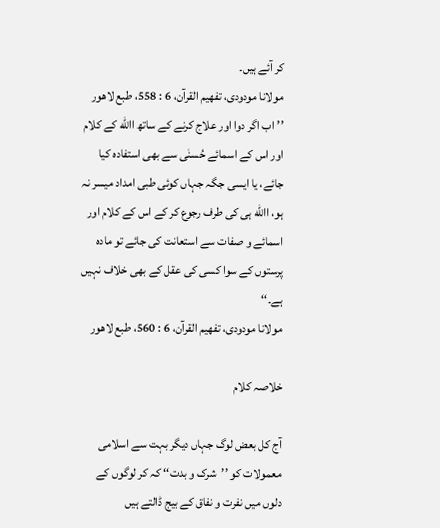کر آئے ہیں۔
مولانا مودودی، تفهيم القرآن، 6 : 558، طبع لاهور
’’اب اگر دوا اور علاج کرنے کے ساتھ االله کے کلام اور اس کے اسمائے حُسنٰی سے بھی استفادہ کیا جائے، یا ایسی جگہ جہاں کوئی طبی امداد میسر نہ ہو، االله ہی کی طرف رجوع کر کے اس کے کلام اور اسمائے و صفات سے استعانت کی جائے تو مادہ پرستوں کے سوا کسی کی عقل کے بھی خلاف نہیں ہے۔‘‘
مولانا مودودی، تفهيم القرآن، 6 : 560، طبع لاهور

خلاصہ کلام

آج کل بعض لوگ جہاں دیگر بہت سے اسلامی معمولات کو ’’شرک و بدت‘‘ کہ کر لوگوں کے دلوں میں نفرت و نفاق کے بیج ڈالتے ہیں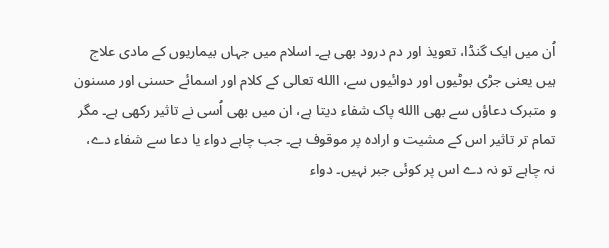اُن میں ایک گنڈا، تعویذ اور دم درود بھی ہے۔ اسلام میں جہاں بیماریوں کے مادی علاج ہیں یعنی جڑی بوٹیوں اور دوائیوں سے، االله تعالی کے کلام اور اسمائے حسنی اور مسنون و متبرک دعاؤں سے بھی االله پاک شفاء دیتا ہے، ان میں بھی اُسی نے تاثیر رکھی ہے۔ مگر تمام تر تاثیر اس کے مشیت و ارادہ پر موقوف ہے۔ جب چاہے دواء یا دعا سے شفاء دے، نہ چاہے تو نہ دے اس پر کوئی جبر نہیں۔ دواء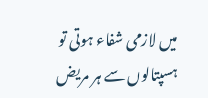میں لازمی شفاء ہوتی تو ہسپتالوں سے ہر مریض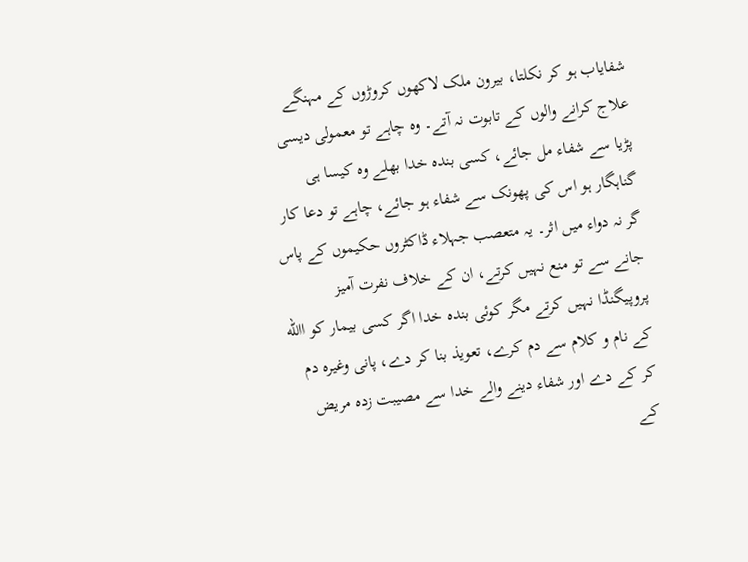شفایاب ہو کر نکلتا، بیرون ملک لاکھوں کروڑوں کے مہنگے علاج کرانے والوں کے تابوت نہ آتے۔ وہ چاہے تو معمولی دیسی پڑیا سے شفاء مل جائے، کسی بندہ خدا بھلے وہ کیسا ہی گناہگار ہو اس کی پھونک سے شفاء ہو جائے، چاہے تو دعا کار گر نہ دواء میں اثر۔ یہ متعصب جہلاء ڈاکٹروں حکیموں کے پاس جانے سے تو منع نہیں کرتے، ان کے خلاف نفرت آمیز پروپیگنڈا نہیں کرتے مگر کوئی بندہ خدا اگر کسی بیمار کو االله کے نام و کلام سے دم کرے، تعویذ بنا کر دے، پانی وغیرہ دم کر کے دے اور شفاء دینے والے خدا سے مصیبت زدہ مریض کے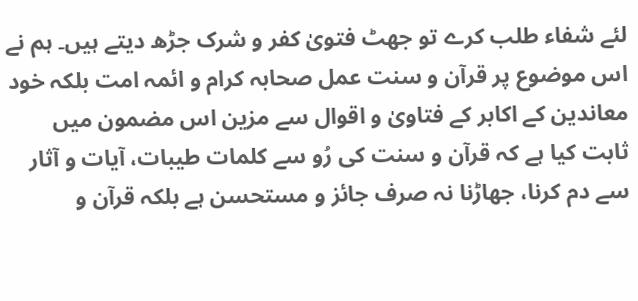لئے شفاء طلب کرے تو جھٹ فتویٰ کفر و شرک جڑھ دیتے ہیں۔ ہم نے اس موضوع پر قرآن و سنت عمل صحابہ کرام و ائمہ امت بلکہ خود معاندین کے اکابر کے فتاویٰ و اقوال سے مزین اس مضمون میں ثابت کیا ہے کہ قرآن و سنت کی رُو سے کلمات طیبات، آیات و آثار سے دم کرنا، جھاڑنا نہ صرف جائز و مستحسن ہے بلکہ قرآن و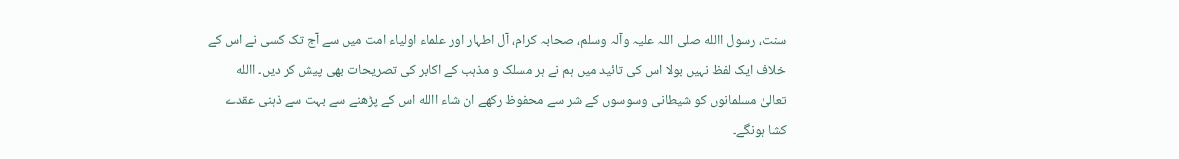سنت، رسول االله صلی اللہ علیہ وآلہ وسلم، صحابہ کرام، آل اطہار اور علماء اولیاء امت میں سے آج تک کسی نے اس کے خلاف ایک لفظ نہیں بولا اس کی تائید میں ہم نے ہر مسلک و مذہب کے اکابر کی تصریحات بھی پیش کر دیں۔ االله تعالیٰ مسلمانوں کو شیطانی وسوسوں کے شر سے محفوظ رکھے ان شاء االله اس کے پڑھنے سے بہت سے ذہنی عقدے کشا ہونگے۔